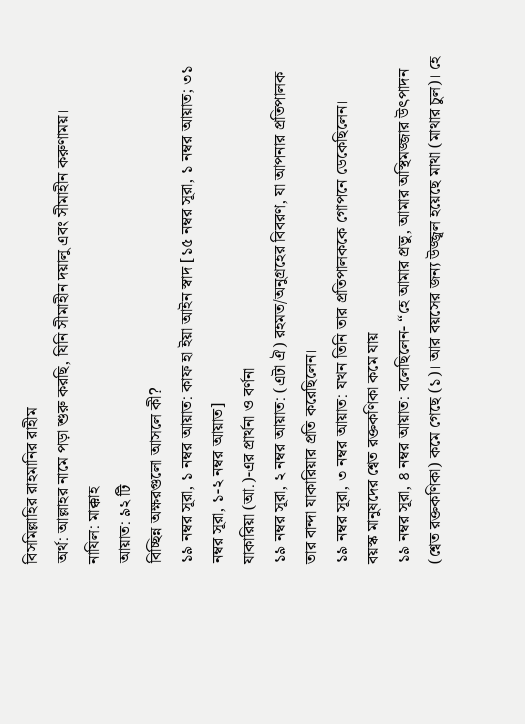বিসমিল্লাহির রাহমানির রাহীম
অর্থ: আল্লাহর নামে পড়া শুরু করছি, যিনি সীমাহীন দয়ালু এবং সীমাহীন করুণাময়।
নাযিল: মাক্কাহ
আয়াত: ৯২ টি
বিচ্ছিন্ন অক্ষরগুলো আসলে কী?
১৯ নম্বর সূরা, ১ নম্বর আয়াত: কাফ হা ইয়া আইন স্বাদ [১৫ নম্বর সূরা, ১ নম্বর আয়াত; ৩১ নম্বর সূরা, ১-২ নম্বর আয়াত]
যাকারিয়া (আ.)-এর প্রার্থনা ও বর্ণনা
১৯ নম্বর সূরা, ২ নম্বর আয়াত: (এটা ঐ) রহমত/অনুগ্রহের বিবরণ, যা আপনার প্রতিপালক তার বান্দা যাকারিয়ার প্রতি করেছিলেন।
১৯ নম্বর সূরা, ৩ নম্বর আয়াত: যখন তিনি তার প্রতিপালককে গোপনে ডেকেছিলেন।
বয়স্ক মানুষদের শ্বেত রক্তকণিকা কমে যায়
১৯ নম্বর সূরা, ৪ নম্বর আয়াত: বলেছিলেন- “হে আমার প্রভু, আমার অস্থিমজ্জার উৎপাদন (শ্বেত রক্তকণিকা) কমে গেছে (১)। আর বয়সের জন্য উজ্জ্বল হয়েছে মাথা (মাথার চুল)। হে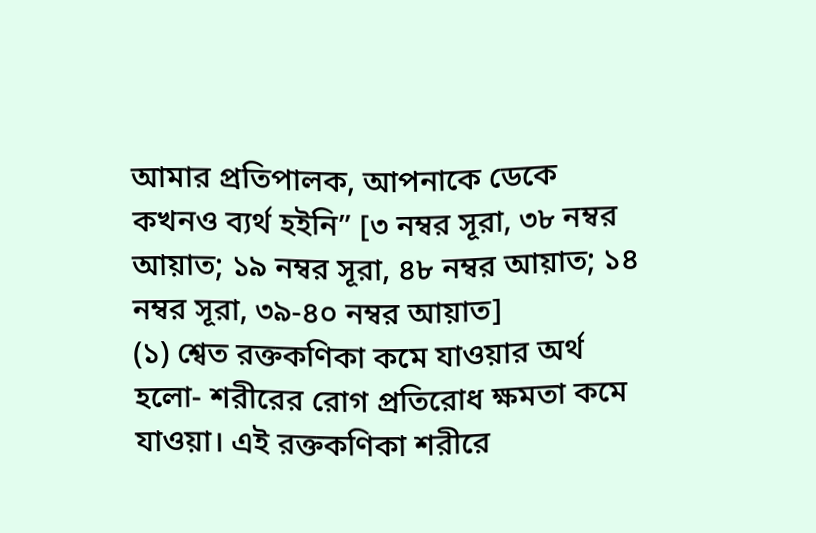আমার প্রতিপালক, আপনাকে ডেকে কখনও ব্যর্থ হইনি” [৩ নম্বর সূরা, ৩৮ নম্বর আয়াত; ১৯ নম্বর সূরা, ৪৮ নম্বর আয়াত; ১৪ নম্বর সূরা, ৩৯-৪০ নম্বর আয়াত]
(১) শ্বেত রক্তকণিকা কমে যাওয়ার অর্থ হলো- শরীরের রোগ প্রতিরোধ ক্ষমতা কমে যাওয়া। এই রক্তকণিকা শরীরে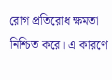রোগ প্রতিরোধ ক্ষমতা নিশ্চিত করে। এ কারণে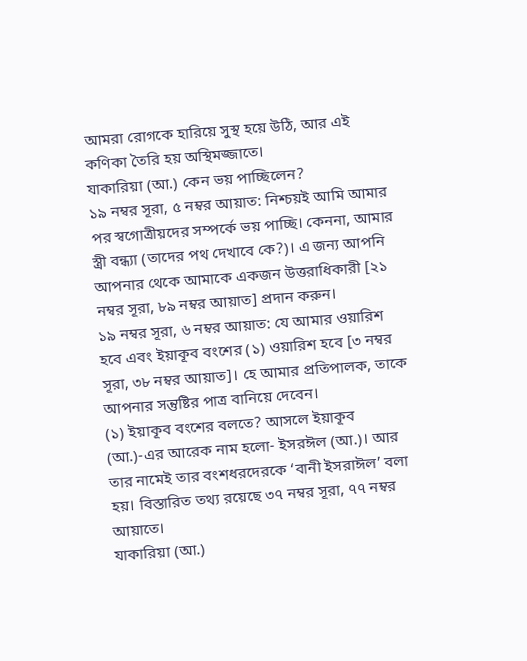আমরা রোগকে হারিয়ে সুস্থ হয়ে উঠি, আর এই কণিকা তৈরি হয় অস্থিমজ্জাতে।
যাকারিয়া (আ.) কেন ভয় পাচ্ছিলেন?
১৯ নম্বর সূরা, ৫ নম্বর আয়াত: নিশ্চয়ই আমি আমার পর স্বগোত্রীয়দের সম্পর্কে ভয় পাচ্ছি। কেননা, আমার স্ত্রী বন্ধ্যা (তাদের পথ দেখাবে কে?)। এ জন্য আপনি আপনার থেকে আমাকে একজন উত্তরাধিকারী [২১ নম্বর সূরা, ৮৯ নম্বর আয়াত] প্রদান করুন।
১৯ নম্বর সূরা, ৬ নম্বর আয়াত: যে আমার ওয়ারিশ হবে এবং ইয়াকূব বংশের (১) ওয়ারিশ হবে [৩ নম্বর সূরা, ৩৮ নম্বর আয়াত]। হে আমার প্রতিপালক, তাকে আপনার সন্তুষ্টির পাত্র বানিয়ে দেবেন।
(১) ইয়াকূব বংশের বলতে? আসলে ইয়াকূব (আ.)-এর আরেক নাম হলো- ইসরঈল (আ.)। আর তার নামেই তার বংশধরদেরকে ‘বানী ইসরাঈল’ বলা হয়। বিস্তারিত তথ্য রয়েছে ৩৭ নম্বর সূরা, ৭৭ নম্বর আয়াতে।
যাকারিয়া (আ.)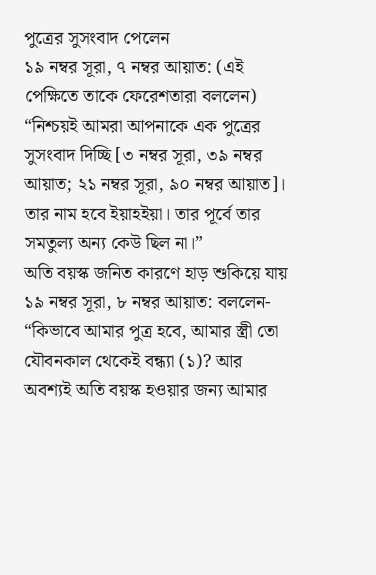পুত্রের সুসংবাদ পেলেন
১৯ নম্বর সূরা, ৭ নম্বর আয়াত: (এই পেক্ষিতে তাকে ফেরেশতারা বললেন) “নিশ্চয়ই আমরা আপনাকে এক পুত্রের সুসংবাদ দিচ্ছি [৩ নম্বর সূরা, ৩৯ নম্বর আয়াত; ২১ নম্বর সূরা, ৯০ নম্বর আয়াত]। তার নাম হবে ইয়াহইয়া। তার পূর্বে তার সমতুল্য অন্য কেউ ছিল না।”
অতি বয়স্ক জনিত কারণে হাড় শুকিয়ে যায়
১৯ নম্বর সূরা, ৮ নম্বর আয়াত: বললেন- “কিভাবে আমার পুত্র হবে, আমার স্ত্রী তো যৌবনকাল থেকেই বন্ধ্যা (১)? আর অবশ্যই অতি বয়স্ক হওয়ার জন্য আমার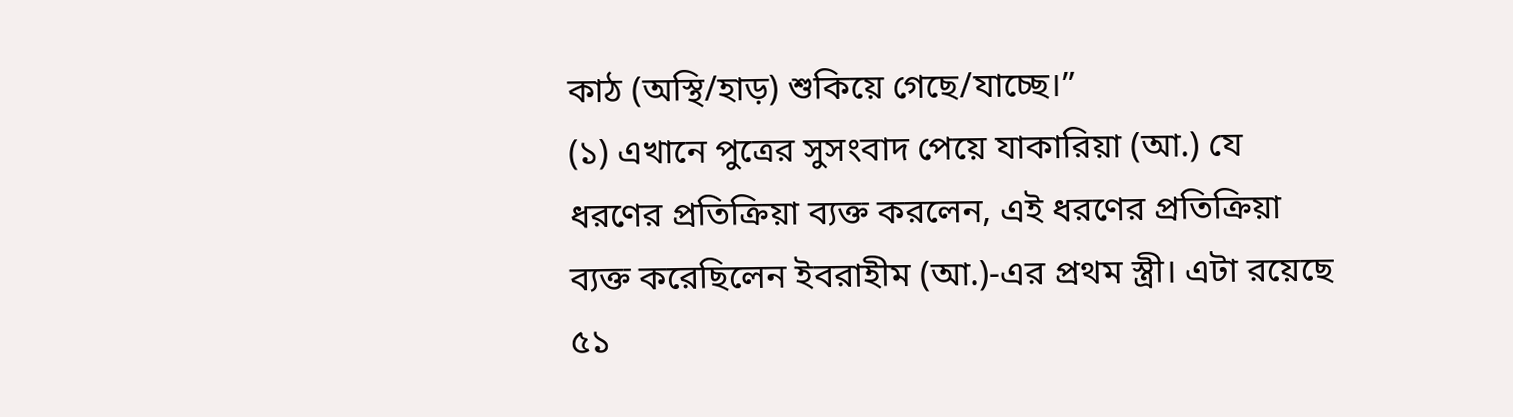কাঠ (অস্থি/হাড়) শুকিয়ে গেছে/যাচ্ছে।”
(১) এখানে পুত্রের সুসংবাদ পেয়ে যাকারিয়া (আ.) যে ধরণের প্রতিক্রিয়া ব্যক্ত করলেন, এই ধরণের প্রতিক্রিয়া ব্যক্ত করেছিলেন ইবরাহীম (আ.)-এর প্রথম স্ত্রী। এটা রয়েছে ৫১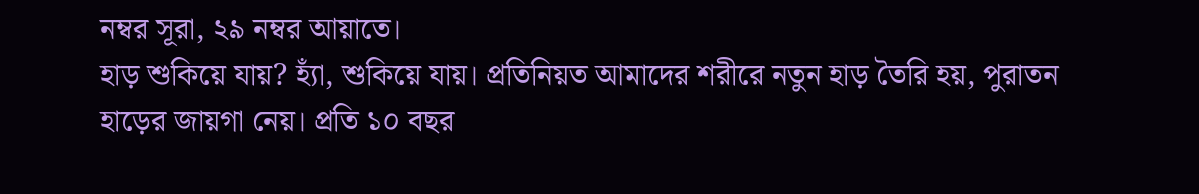নম্বর সূরা, ২৯ নম্বর আয়াতে।
হাড় শুকিয়ে যায়? হ্যাঁ, শুকিয়ে যায়। প্রতিনিয়ত আমাদের শরীরে নতুন হাড় তৈরি হয়, পুরাতন হাড়ের জায়গা নেয়। প্রতি ১০ বছর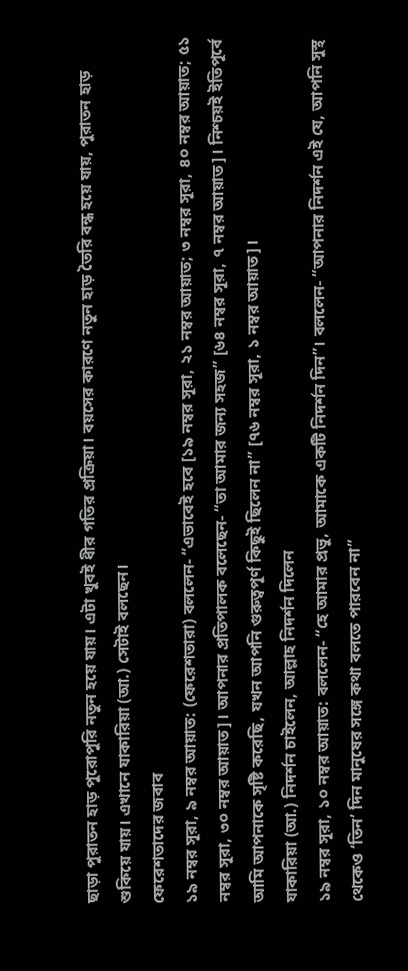ছাড়া পুরাতন হাড় পুরোপুরি নতুন হয়ে যায়। এটা খুবই ধীর গতির প্রক্রিয়া। বয়সের কারণে নতুন হাড় তৈরি বন্ধ হয়ে যায়, পুরাতন হাড় শুকিয়ে যায়। এখানে যাকারিয়া (আ.) সেটাই বলছেন।
ফেরেশতাদের জবাব
১৯ নম্বর সূরা, ৯ নম্বর আয়াত: (ফেরেশতারা) বললেন- “এভাবেই হবে [১৯ নম্বর সূরা, ২১ নম্বর আয়াত; ৩ নম্বর সূরা, ৪০ নম্বর আয়াত; ৫১ নম্বর সূরা, ৩০ নম্বর আয়াত]। আপনার প্রতিপালক বলেছেন- “তা আমার জন্য সহজ” [৬৪ নম্বর সূরা, ৭ নম্বর আয়াত]। নিশ্চয়ই ইতিপূর্বে আমি আপনাকে সৃষ্টি করেছি, যখন আপনি গুরুত্বপূর্ণ কিছুই ছিলেন না” [৭৬ নম্বর সূরা, ১ নম্বর আয়াত]।
যাকারিয়া (আ.) নিদর্শন চাইলেন, আল্লাহ নিদর্শন দিলেন
১৯ নম্বর সূরা, ১০ নম্বর আয়াত: বললেন- “হে আমার প্রভু, আমাকে একটি নিদর্শন দিন”। বললেন- “আপনার নিদর্শন এই যে, আপনি সুস্থ থেকেও ‘তিন’ দিন মানুষের সঙ্গে কথা বলতে পারবেন না”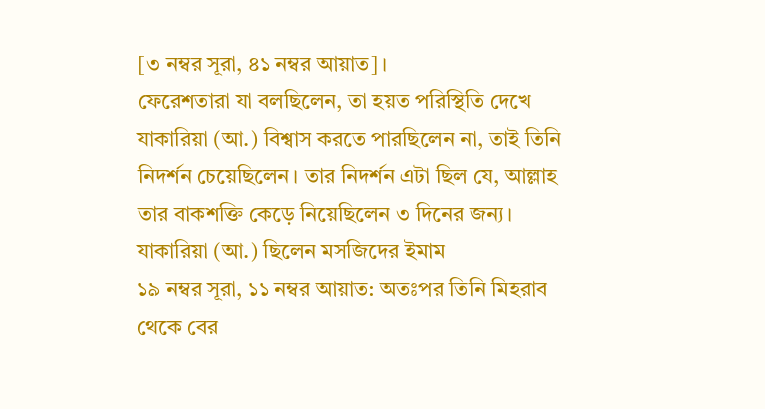[৩ নম্বর সূরা, ৪১ নম্বর আয়াত]।
ফেরেশতারা যা বলছিলেন, তা হয়ত পরিস্থিতি দেখে যাকারিয়া (আ.) বিশ্বাস করতে পারছিলেন না, তাই তিনি নিদর্শন চেয়েছিলেন। তার নিদর্শন এটা ছিল যে, আল্লাহ তার বাকশক্তি কেড়ে নিয়েছিলেন ৩ দিনের জন্য।
যাকারিয়া (আ.) ছিলেন মসজিদের ইমাম
১৯ নম্বর সূরা, ১১ নম্বর আয়াত: অতঃপর তিনি মিহরাব থেকে বের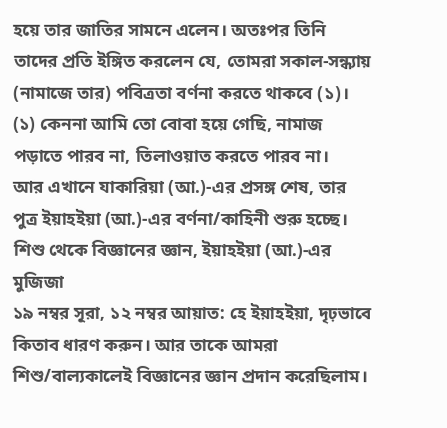হয়ে তার জাতির সামনে এলেন। অতঃপর তিনি তাদের প্রতি ইঙ্গিত করলেন যে, তোমরা সকাল-সন্ধ্যায় (নামাজে তার) পবিত্রতা বর্ণনা করতে থাকবে (১)।
(১) কেননা আমি তো বোবা হয়ে গেছি, নামাজ পড়াতে পারব না, তিলাওয়াত করতে পারব না।
আর এখানে যাকারিয়া (আ.)-এর প্রসঙ্গ শেষ, তার পুত্র ইয়াহইয়া (আ.)-এর বর্ণনা/কাহিনী শুরু হচ্ছে।
শিশু থেকে বিজ্ঞানের জ্ঞান, ইয়াহইয়া (আ.)-এর মুজিজা
১৯ নম্বর সূরা, ১২ নম্বর আয়াত: হে ইয়াহইয়া, দৃঢ়ভাবে কিতাব ধারণ করুন। আর তাকে আমরা শিশু/বাল্যকালেই বিজ্ঞানের জ্ঞান প্রদান করেছিলাম।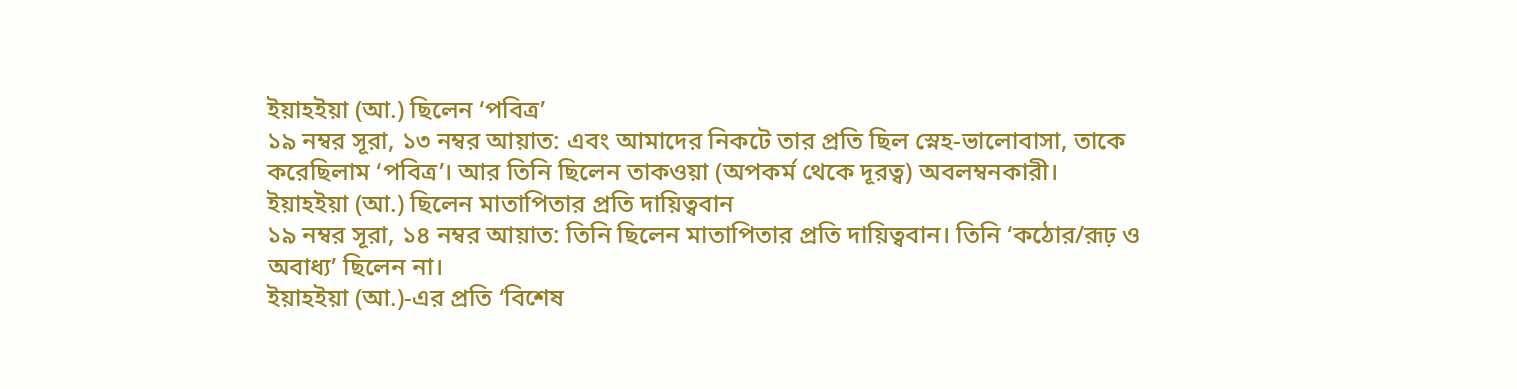ইয়াহইয়া (আ.) ছিলেন ‘পবিত্র’
১৯ নম্বর সূরা, ১৩ নম্বর আয়াত: এবং আমাদের নিকটে তার প্রতি ছিল স্নেহ-ভালোবাসা, তাকে করেছিলাম ‘পবিত্র’। আর তিনি ছিলেন তাকওয়া (অপকর্ম থেকে দূরত্ব) অবলম্বনকারী।
ইয়াহইয়া (আ.) ছিলেন মাতাপিতার প্রতি দায়িত্ববান
১৯ নম্বর সূরা, ১৪ নম্বর আয়াত: তিনি ছিলেন মাতাপিতার প্রতি দায়িত্ববান। তিনি ‘কঠোর/রূঢ় ও অবাধ্য’ ছিলেন না।
ইয়াহইয়া (আ.)-এর প্রতি ‘বিশেষ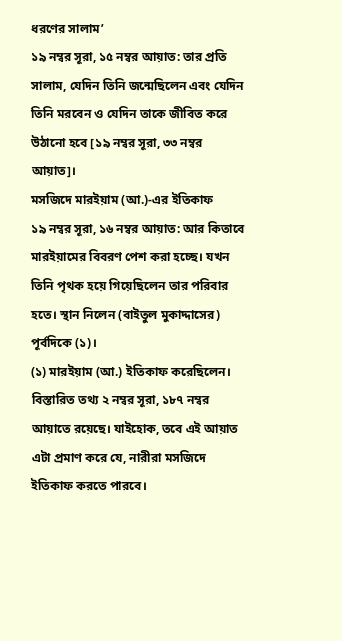ধরণের সালাম’
১৯ নম্বর সূরা, ১৫ নম্বর আয়াত: তার প্রতি সালাম, যেদিন তিনি জন্মেছিলেন এবং যেদিন তিনি মরবেন ও যেদিন তাকে জীবিত করে উঠানো হবে [১৯ নম্বর সূরা, ৩৩ নম্বর আয়াত]।
মসজিদে মারইয়াম (আ.)-এর ইতিকাফ
১৯ নম্বর সূরা, ১৬ নম্বর আয়াত: আর কিতাবে মারইয়ামের বিবরণ পেশ করা হচ্ছে। যখন তিনি পৃথক হয়ে গিয়েছিলেন তার পরিবার হতে। স্থান নিলেন (বাইতুল মুকাদ্দাসের) পূর্বদিকে (১)।
(১) মারইয়াম (আ.) ইতিকাফ করেছিলেন। বিস্তারিত তথ্য ২ নম্বর সূরা, ১৮৭ নম্বর আয়াতে রয়েছে। যাইহোক, তবে এই আয়াত এটা প্রমাণ করে যে, নারীরা মসজিদে ইতিকাফ করতে পারবে।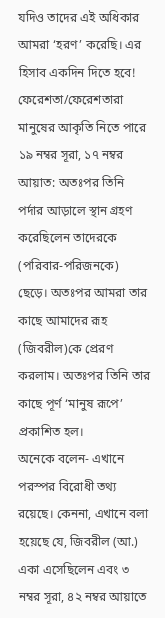যদিও তাদের এই অধিকার আমরা ‘হরণ’ করেছি। এর হিসাব একদিন দিতে হবে!
ফেরেশতা/ফেরেশতারা মানুষের আকৃতি নিতে পারে
১৯ নম্বর সূরা, ১৭ নম্বর আয়াত: অতঃপর তিনি পর্দার আড়ালে স্থান গ্রহণ করেছিলেন তাদেরকে (পরিবার-পরিজনকে) ছেড়ে। অতঃপর আমরা তার কাছে আমাদের রূহ (জিবরীল)কে প্রেরণ করলাম। অতঃপর তিনি তার কাছে পূর্ণ ‘মানুষ রূপে’ প্রকাশিত হল।
অনেকে বলেন- এখানে পরস্পর বিরোধী তথ্য রয়েছে। কেননা, এখানে বলা হয়েছে যে, জিবরীল (আ.) একা এসেছিলেন এবং ৩ নম্বর সূরা, ৪২ নম্বর আয়াতে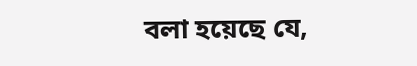বলা হয়েছে যে,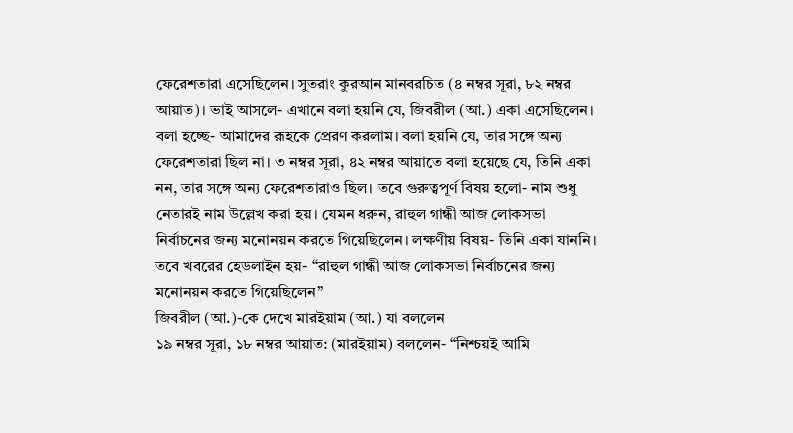ফেরেশতারা এসেছিলেন। সুতরাং কুরআন মানবরচিত (৪ নম্বর সূরা, ৮২ নম্বর আয়াত)। ভাই আসলে- এখানে বলা হয়নি যে, জিবরীল (আ.) একা এসেছিলেন। বলা হচ্ছে- আমাদের রূহকে প্রেরণ করলাম। বলা হয়নি যে, তার সঙ্গে অন্য ফেরেশতারা ছিল না। ৩ নম্বর সূরা, ৪২ নম্বর আয়াতে বলা হয়েছে যে, তিনি একা নন, তার সঙ্গে অন্য ফেরেশতারাও ছিল। তবে গুরুত্বপূর্ণ বিষয় হলো- নাম শুধু নেতারই নাম উল্লেখ করা হয়। যেমন ধরুন, রাহুল গান্ধী আজ লোকসভা নির্বাচনের জন্য মনোনয়ন করতে গিয়েছিলেন। লক্ষণীয় বিষয়- তিনি একা যাননি। তবে খবরের হেডলাইন হয়- “রাহুল গান্ধী আজ লোকসভা নির্বাচনের জন্য মনোনয়ন করতে গিয়েছিলেন”
জিবরীল (আ.)-কে দেখে মারইয়াম (আ.) যা বললেন
১৯ নম্বর সূরা, ১৮ নম্বর আয়াত: (মারইয়াম) বললেন- “নিশ্চয়ই আমি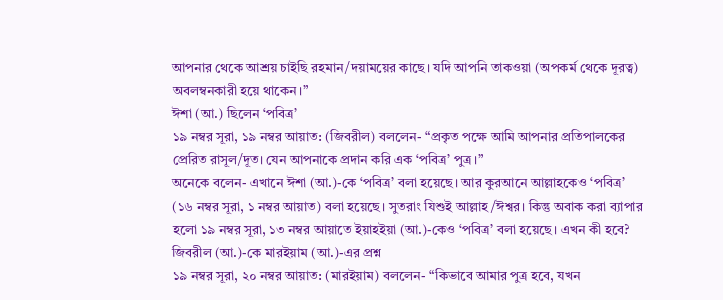আপনার থেকে আশ্রয় চাইছি রহমান/দয়াময়ের কাছে। যদি আপনি তাকওয়া (অপকর্ম থেকে দূরত্ব) অবলম্বনকারী হয়ে থাকেন।”
ঈশা (আ.) ছিলেন ‘পবিত্র’
১৯ নম্বর সূরা, ১৯ নম্বর আয়াত: (জিবরীল) বললেন- “প্রকৃত পক্ষে আমি আপনার প্রতিপালকের প্রেরিত রাসূল/দূত। যেন আপনাকে প্রদান করি এক ‘পবিত্র’ পুত্র।”
অনেকে বলেন- এখানে ঈশা (আ.)-কে ‘পবিত্র’ বলা হয়েছে। আর কুরআনে আল্লাহকেও ‘পবিত্র’ (১৬ নম্বর সূরা, ১ নম্বর আয়াত) বলা হয়েছে। সুতরাং যিশুই আল্লাহ/ঈশ্বর। কিন্তু অবাক করা ব্যাপার হলো ১৯ নম্বর সূরা, ১৩ নম্বর আয়াতে ইয়াহইয়া (আ.)-কেও ‘পবিত্র’ বলা হয়েছে। এখন কী হবে?
জিবরীল (আ.)-কে মারইয়াম (আ.)-এর প্রশ্ন
১৯ নম্বর সূরা, ২০ নম্বর আয়াত: (মারইয়াম) বললেন- “কিভাবে আমার পুত্র হবে, যখন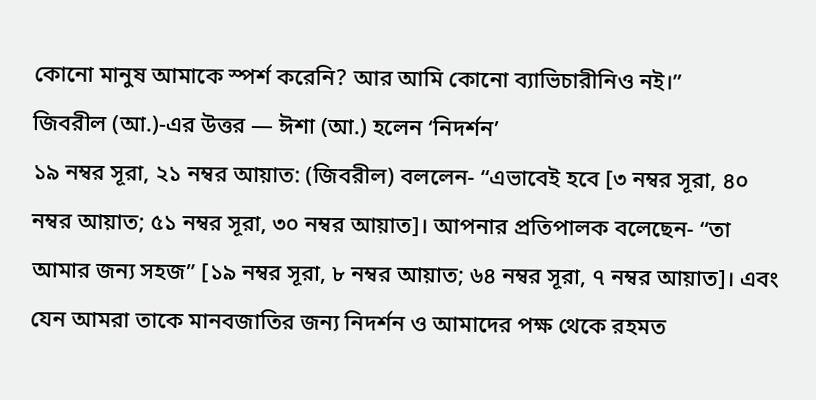কোনো মানুষ আমাকে স্পর্শ করেনি? আর আমি কোনো ব্যাভিচারীনিও নই।”
জিবরীল (আ.)-এর উত্তর — ঈশা (আ.) হলেন ‘নিদর্শন’
১৯ নম্বর সূরা, ২১ নম্বর আয়াত: (জিবরীল) বললেন- “এভাবেই হবে [৩ নম্বর সূরা, ৪০ নম্বর আয়াত; ৫১ নম্বর সূরা, ৩০ নম্বর আয়াত]। আপনার প্রতিপালক বলেছেন- “তা আমার জন্য সহজ” [১৯ নম্বর সূরা, ৮ নম্বর আয়াত; ৬৪ নম্বর সূরা, ৭ নম্বর আয়াত]। এবং যেন আমরা তাকে মানবজাতির জন্য নিদর্শন ও আমাদের পক্ষ থেকে রহমত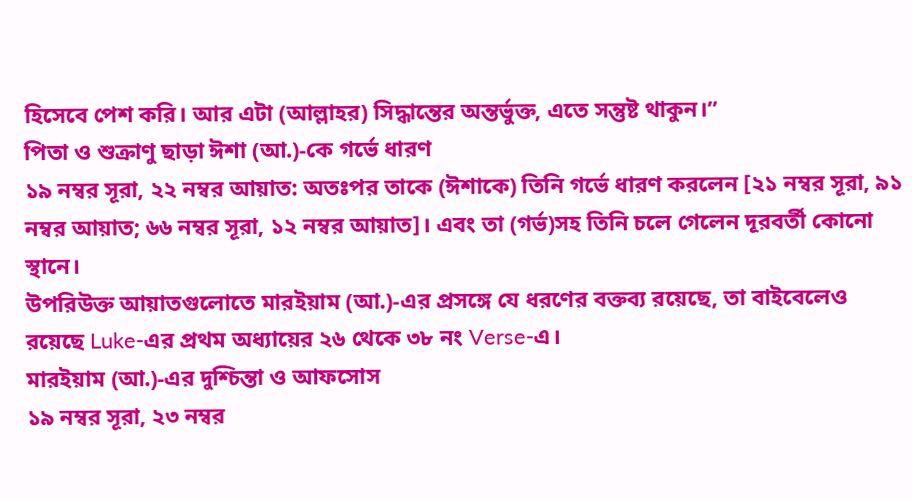হিসেবে পেশ করি। আর এটা (আল্লাহর) সিদ্ধান্তের অন্তর্ভুক্ত, এতে সন্তুষ্ট থাকুন।”
পিতা ও শুক্রাণু ছাড়া ঈশা (আ.)-কে গর্ভে ধারণ
১৯ নম্বর সূরা, ২২ নম্বর আয়াত: অতঃপর তাকে (ঈশাকে) তিনি গর্ভে ধারণ করলেন [২১ নম্বর সূরা, ৯১ নম্বর আয়াত; ৬৬ নম্বর সূরা, ১২ নম্বর আয়াত]। এবং তা (গর্ভ)সহ তিনি চলে গেলেন দূরবর্তী কোনো স্থানে।
উপরিউক্ত আয়াতগুলোতে মারইয়াম (আ.)-এর প্রসঙ্গে যে ধরণের বক্তব্য রয়েছে, তা বাইবেলেও রয়েছে Luke-এর প্রথম অধ্যায়ের ২৬ থেকে ৩৮ নং Verse-এ।
মারইয়াম (আ.)-এর দুশ্চিন্তা ও আফসোস
১৯ নম্বর সূরা, ২৩ নম্বর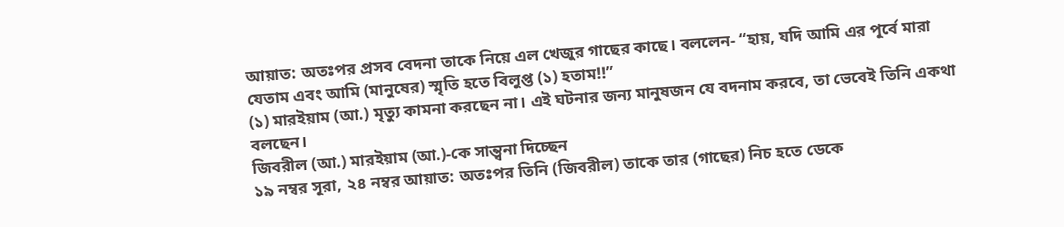আয়াত: অতঃপর প্রসব বেদনা তাকে নিয়ে এল খেজুর গাছের কাছে। বললেন- “হায়, যদি আমি এর পূর্বে মারা যেতাম এবং আমি (মানুষের) স্মৃতি হতে বিলুপ্ত (১) হতাম!!”
(১) মারইয়াম (আ.) মৃত্যু কামনা করছেন না। এই ঘটনার জন্য মানুষজন যে বদনাম করবে, তা ভেবেই তিনি একথা বলছেন।
জিবরীল (আ.) মারইয়াম (আ.)-কে সান্ত্বনা দিচ্ছেন
১৯ নম্বর সূরা, ২৪ নম্বর আয়াত: অতঃপর তিনি (জিবরীল) তাকে তার (গাছের) নিচ হতে ডেকে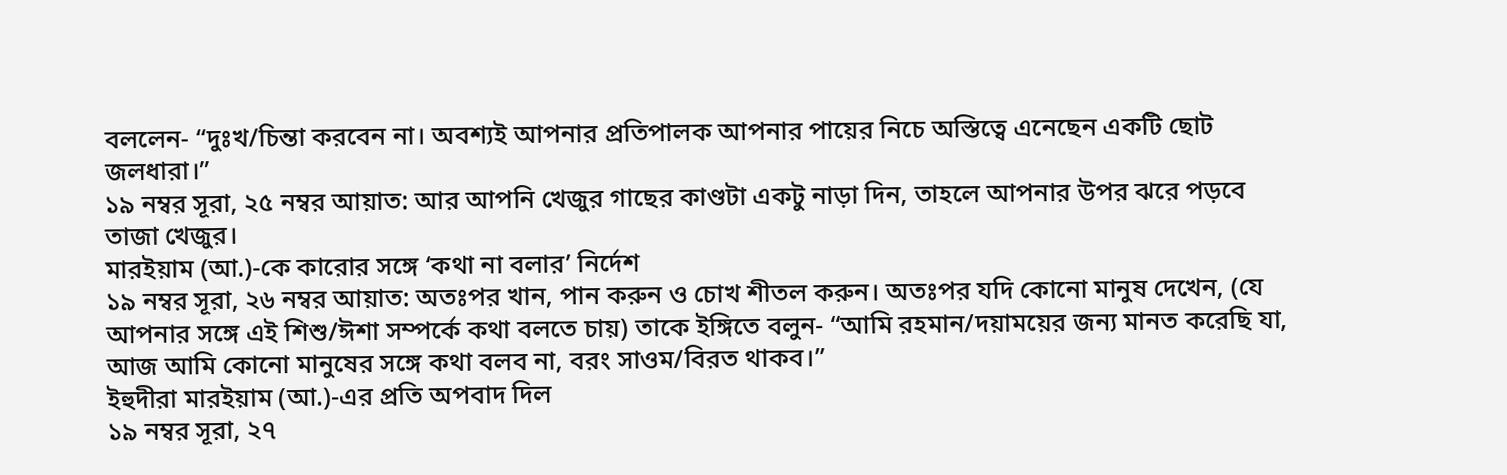বললেন- “দুঃখ/চিন্তা করবেন না। অবশ্যই আপনার প্রতিপালক আপনার পায়ের নিচে অস্তিত্বে এনেছেন একটি ছোট জলধারা।”
১৯ নম্বর সূরা, ২৫ নম্বর আয়াত: আর আপনি খেজুর গাছের কাণ্ডটা একটু নাড়া দিন, তাহলে আপনার উপর ঝরে পড়বে তাজা খেজুর।
মারইয়াম (আ.)-কে কারোর সঙ্গে ‘কথা না বলার’ নির্দেশ
১৯ নম্বর সূরা, ২৬ নম্বর আয়াত: অতঃপর খান, পান করুন ও চোখ শীতল করুন। অতঃপর যদি কোনো মানুষ দেখেন, (যে আপনার সঙ্গে এই শিশু/ঈশা সম্পর্কে কথা বলতে চায়) তাকে ইঙ্গিতে বলুন- “আমি রহমান/দয়াময়ের জন্য মানত করেছি যা, আজ আমি কোনো মানুষের সঙ্গে কথা বলব না, বরং সাওম/বিরত থাকব।”
ইহুদীরা মারইয়াম (আ.)-এর প্রতি অপবাদ দিল
১৯ নম্বর সূরা, ২৭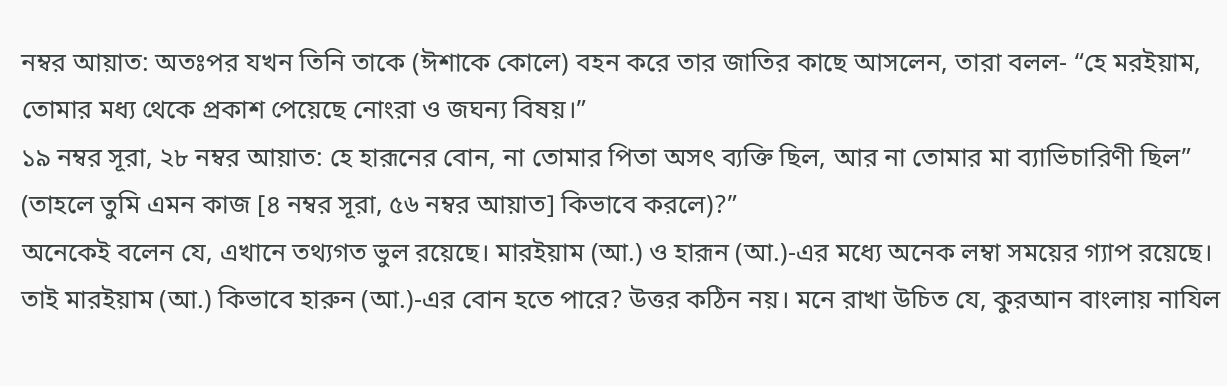নম্বর আয়াত: অতঃপর যখন তিনি তাকে (ঈশাকে কোলে) বহন করে তার জাতির কাছে আসলেন, তারা বলল- “হে মরইয়াম, তোমার মধ্য থেকে প্রকাশ পেয়েছে নোংরা ও জঘন্য বিষয়।”
১৯ নম্বর সূরা, ২৮ নম্বর আয়াত: হে হারূনের বোন, না তোমার পিতা অসৎ ব্যক্তি ছিল, আর না তোমার মা ব্যাভিচারিণী ছিল” (তাহলে তুমি এমন কাজ [৪ নম্বর সূরা, ৫৬ নম্বর আয়াত] কিভাবে করলে)?”
অনেকেই বলেন যে, এখানে তথ্যগত ভুল রয়েছে। মারইয়াম (আ.) ও হারূন (আ.)-এর মধ্যে অনেক লম্বা সময়ের গ্যাপ রয়েছে। তাই মারইয়াম (আ.) কিভাবে হারুন (আ.)-এর বোন হতে পারে? উত্তর কঠিন নয়। মনে রাখা উচিত যে, কুরআন বাংলায় নাযিল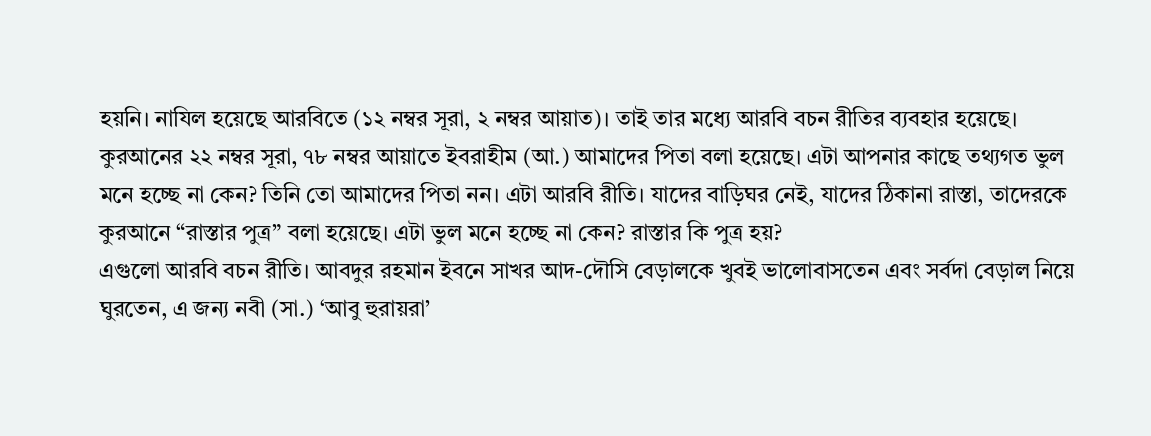হয়নি। নাযিল হয়েছে আরবিতে (১২ নম্বর সূরা, ২ নম্বর আয়াত)। তাই তার মধ্যে আরবি বচন রীতির ব্যবহার হয়েছে। কুরআনের ২২ নম্বর সূরা, ৭৮ নম্বর আয়াতে ইবরাহীম (আ.) আমাদের পিতা বলা হয়েছে। এটা আপনার কাছে তথ্যগত ভুল মনে হচ্ছে না কেন? তিনি তো আমাদের পিতা নন। এটা আরবি রীতি। যাদের বাড়িঘর নেই, যাদের ঠিকানা রাস্তা, তাদেরকে কুরআনে “রাস্তার পুত্র” বলা হয়েছে। এটা ভুল মনে হচ্ছে না কেন? রাস্তার কি পুত্র হয়?
এগুলো আরবি বচন রীতি। আবদুর রহমান ইবনে সাখর আদ-দৌসি বেড়ালকে খুবই ভালোবাসতেন এবং সর্বদা বেড়াল নিয়ে ঘুরতেন, এ জন্য নবী (সা.) ‘আবু হুরায়রা’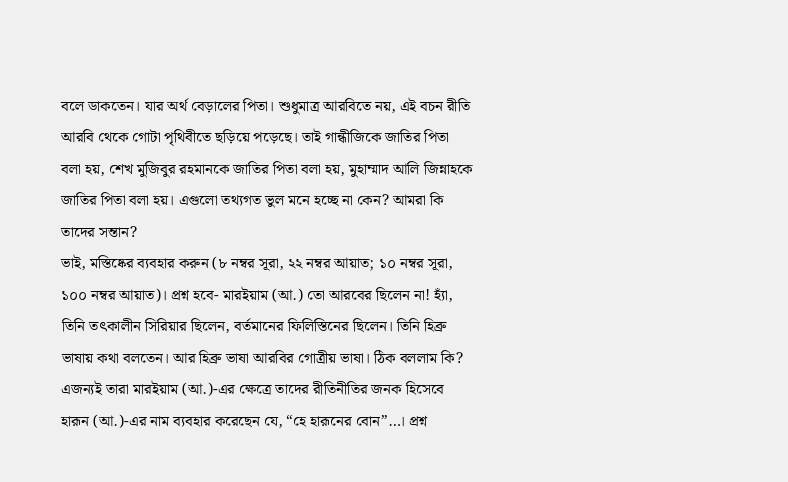বলে ডাকতেন। যার অর্থ বেড়ালের পিতা। শুধুমাত্র আরবিতে নয়, এই বচন রীতি আরবি থেকে গোটা পৃথিবীতে ছড়িয়ে পড়েছে। তাই গান্ধীজিকে জাতির পিতা বলা হয়, শেখ মুজিবুর রহমানকে জাতির পিতা বলা হয়, মুহাম্মাদ আলি জিন্নাহকে জাতির পিতা বলা হয়। এগুলো তথ্যগত ভুল মনে হচ্ছে না কেন? আমরা কি তাদের সন্তান?
ভাই, মস্তিষ্কের ব্যবহার করুন (৮ নম্বর সূরা, ২২ নম্বর আয়াত; ১০ নম্বর সূরা, ১০০ নম্বর আয়াত)। প্রশ্ন হবে- মারইয়াম (আ.) তো আরবের ছিলেন না! হ্যাঁ, তিনি তৎকালীন সিরিয়ার ছিলেন, বর্তমানের ফিলিস্তিনের ছিলেন। তিনি হিব্রু ভাষায় কথা বলতেন। আর হিব্রু ভাষা আরবির গোত্রীয় ভাষা। ঠিক বললাম কি? এজন্যই তারা মারইয়াম (আ.)-এর ক্ষেত্রে তাদের রীতিনীতির জনক হিসেবে হারূন (আ.)-এর নাম ব্যবহার করেছেন যে, “হে হারূনের বোন”…। প্রশ্ন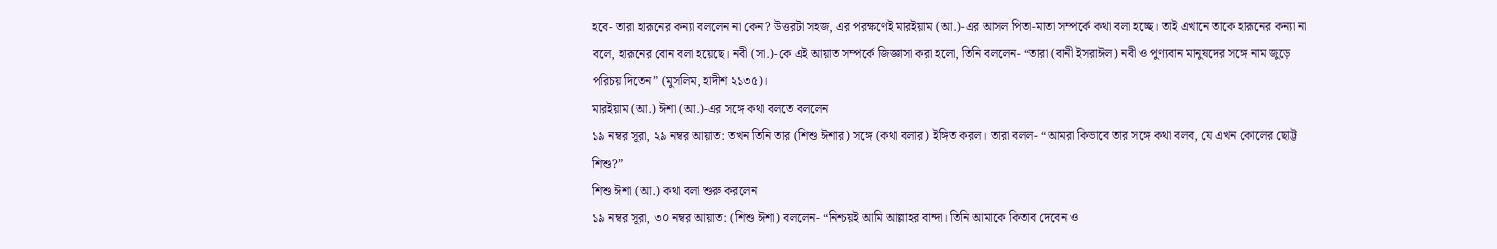হবে- তারা হারূনের কন্যা বললেন না কেন? উত্তরটা সহজ, এর পরক্ষণেই মারইয়াম (আ.)-এর আসল পিতা-মাতা সম্পর্কে কথা বলা হচ্ছে। তাই এখানে তাকে হারূনের কন্যা না বলে, হারূনের বোন বলা হয়েছে। নবী (সা.)-কে এই আয়াত সম্পর্কে জিজ্ঞাসা করা হলো, তিনি বললেন- “তারা (বানী ইসরাঈল) নবী ও পুণ্যবান মানুষদের সঙ্গে নাম জুড়ে পরিচয় দিতেন” (মুসলিম, হাদীশ ২১৩৫)।
মারইয়াম (আ.) ঈশা (আ.)-এর সঙ্গে কথা বলতে বললেন
১৯ নম্বর সূরা, ২৯ নম্বর আয়াত: তখন তিনি তার (শিশু ঈশার) সঙ্গে (কথা বলার) ইঙ্গিত করল। তারা বলল- “আমরা কিভাবে তার সঙ্গে কথা বলব, যে এখন কোলের ছোট্ট শিশু?”
শিশু ঈশা (আ.) কথা বলা শুরু করলেন
১৯ নম্বর সূরা, ৩০ নম্বর আয়াত: (শিশু ঈশা) বললেন- “নিশ্চয়ই আমি আল্লাহর বান্দা। তিনি আমাকে কিতাব দেবেন ও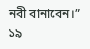নবী বানাবেন।”
১৯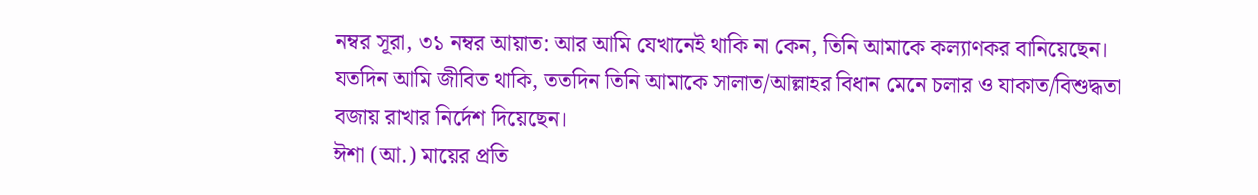নম্বর সূরা, ৩১ নম্বর আয়াত: আর আমি যেখানেই থাকি না কেন, তিনি আমাকে কল্যাণকর বানিয়েছেন। যতদিন আমি জীবিত থাকি, ততদিন তিনি আমাকে সালাত/আল্লাহর বিধান মেনে চলার ও যাকাত/বিশুদ্ধতা বজায় রাখার নির্দেশ দিয়েছেন।
ঈশা (আ.) মায়ের প্রতি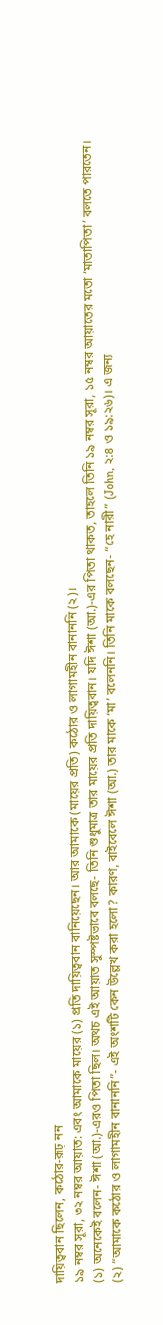দায়িত্ববান ছিলেন, কঠোর-রূঢ় নন
১৯ নম্বর সূরা, ৩২ নম্বর আয়াত: এবং আমাকে মায়ের (১) প্রতি দায়িত্ববান বানিয়েছেন। আর আমাকে (মায়ের প্রতি) কঠোর ও লাগামহীন বানাননি (২)।
(১) অনেকেই বলেন- ঈশা (আ.)-এরও পিতা ছিল। অথচ এই আয়াত সুস্পষ্টভাবে বলছে- তিনি শুধুমাত্র তার মায়ের প্রতি দায়িত্ববান। যদি ঈশা (আ.)-এর পিতা থাকত, তাহলে তিনি ১৯ নম্বর সূরা, ১৫ নম্বর আয়াতের মতো ‘মাতাপিতা’ বলতে পারতেন।
(২) “আমাকে কঠোর ও লাগামহীন বানাননি”- এই অংশটি কেন উল্লেখ করা হলো? কারণ, বাইবেলে ঈশা (আ.) তার মাকে ‘মা’ বলেননি। তিনি মাকে বলছেন- “হে নারী” (John, ২:৪ ও ১৯:২৬)। এ জন্য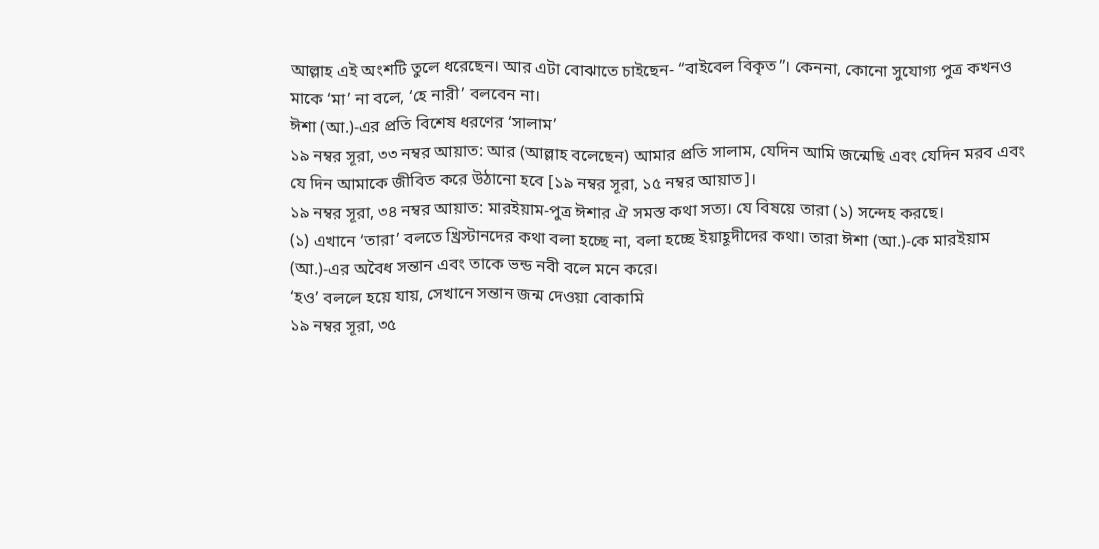আল্লাহ এই অংশটি তুলে ধরেছেন। আর এটা বোঝাতে চাইছেন- “বাইবেল বিকৃত”। কেননা, কোনো সুযোগ্য পুত্র কখনও মাকে ‘মা’ না বলে, ‘হে নারী’ বলবেন না।
ঈশা (আ.)-এর প্রতি বিশেষ ধরণের ‘সালাম’
১৯ নম্বর সূরা, ৩৩ নম্বর আয়াত: আর (আল্লাহ বলেছেন) আমার প্রতি সালাম, যেদিন আমি জন্মেছি এবং যেদিন মরব এবং যে দিন আমাকে জীবিত করে উঠানো হবে [১৯ নম্বর সূরা, ১৫ নম্বর আয়াত]।
১৯ নম্বর সূরা, ৩৪ নম্বর আয়াত: মারইয়াম-পুত্র ঈশার ঐ সমস্ত কথা সত্য। যে বিষয়ে তারা (১) সন্দেহ করছে।
(১) এখানে ‘তারা’ বলতে খ্রিস্টানদের কথা বলা হচ্ছে না, বলা হচ্ছে ইয়াহূদীদের কথা। তারা ঈশা (আ.)-কে মারইয়াম (আ.)-এর অবৈধ সন্তান এবং তাকে ভন্ড নবী বলে মনে করে।
‘হও’ বললে হয়ে যায়, সেখানে সন্তান জন্ম দেওয়া বোকামি
১৯ নম্বর সূরা, ৩৫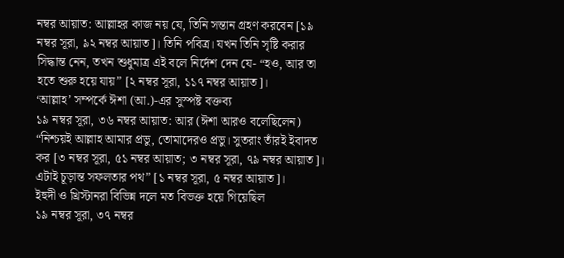নম্বর আয়াত: আল্লাহর কাজ নয় যে, তিনি সন্তান গ্রহণ করবেন [১৯ নম্বর সূরা, ৯২ নম্বর আয়াত]। তিনি পবিত্র। যখন তিনি সৃষ্টি করার সিদ্ধান্ত নেন, তখন শুধুমাত্র এই বলে নির্দেশ দেন যে- “হও, আর তা হতে শুরু হয়ে যায়” [২ নম্বর সূরা, ১১৭ নম্বর আয়াত]।
‘আল্লাহ’ সম্পর্কে ঈশা (আ.)-এর সুস্পষ্ট বক্তব্য
১৯ নম্বর সূরা, ৩৬ নম্বর আয়াত: আর (ঈশা আরও বলেছিলেন) “নিশ্চয়ই আল্লাহ আমার প্রভু, তোমাদেরও প্রভু। সুতরাং তাঁরই ইবাদত কর [৩ নম্বর সূরা, ৫১ নম্বর আয়াত; ৩ নম্বর সূরা, ৭৯ নম্বর আয়াত]। এটাই চূড়ান্ত সফলতার পথ” [১ নম্বর সূরা, ৫ নম্বর আয়াত]।
ইহুদী ও খ্রিস্টানরা বিভিন্ন দলে মত বিভক্ত হয়ে গিয়েছিল
১৯ নম্বর সূরা, ৩৭ নম্বর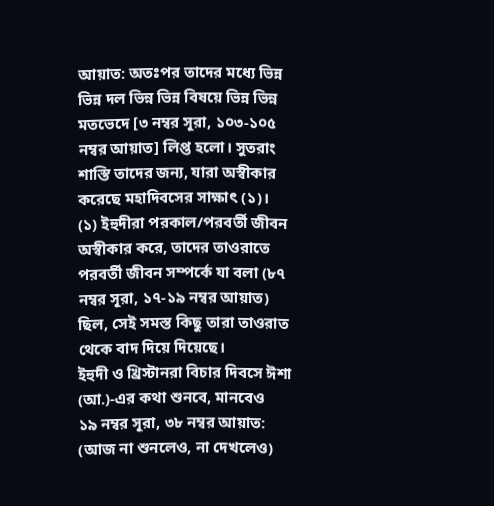আয়াত: অতঃপর তাদের মধ্যে ভিন্ন ভিন্ন দল ভিন্ন ভিন্ন বিষয়ে ভিন্ন ভিন্ন মতভেদে [৩ নম্বর সূরা, ১০৩-১০৫ নম্বর আয়াত] লিপ্ত হলো। সুতরাং শাস্তি তাদের জন্য, যারা অস্বীকার করেছে মহাদিবসের সাক্ষাৎ (১)।
(১) ইহুদীরা পরকাল/পরবর্তী জীবন অস্বীকার করে, তাদের তাওরাতে পরবর্তী জীবন সম্পর্কে যা বলা (৮৭ নম্বর সূরা, ১৭-১৯ নম্বর আয়াত) ছিল, সেই সমস্ত কিছু তারা তাওরাত থেকে বাদ দিয়ে দিয়েছে।
ইহুদী ও খ্রিস্টানরা বিচার দিবসে ঈশা (আ.)-এর কথা শুনবে, মানবেও
১৯ নম্বর সূরা, ৩৮ নম্বর আয়াত: (আজ না শুনলেও, না দেখলেও)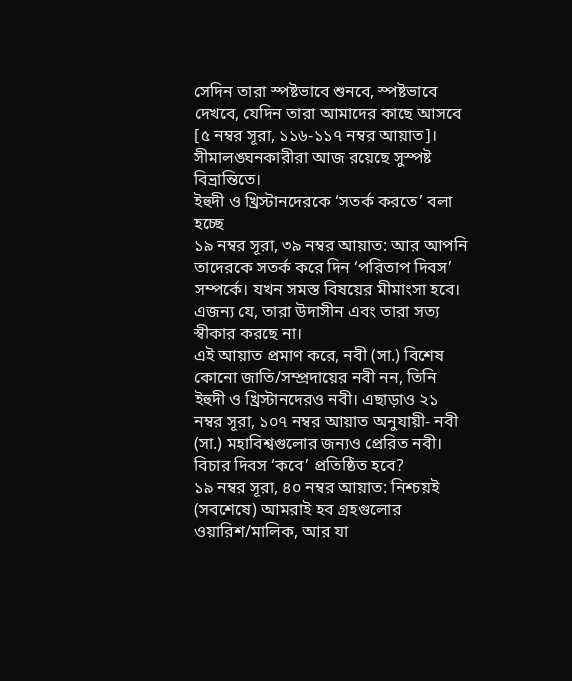সেদিন তারা স্পষ্টভাবে শুনবে, স্পষ্টভাবে দেখবে, যেদিন তারা আমাদের কাছে আসবে [৫ নম্বর সূরা, ১১৬-১১৭ নম্বর আয়াত]। সীমালঙ্ঘনকারীরা আজ রয়েছে সুস্পষ্ট বিভ্রান্তিতে।
ইহুদী ও খ্রিস্টানদেরকে ‘সতর্ক করতে’ বলা হচ্ছে
১৯ নম্বর সূরা, ৩৯ নম্বর আয়াত: আর আপনি তাদেরকে সতর্ক করে দিন ‘পরিতাপ দিবস’ সম্পর্কে। যখন সমস্ত বিষয়ের মীমাংসা হবে। এজন্য যে, তারা উদাসীন এবং তারা সত্য স্বীকার করছে না।
এই আয়াত প্রমাণ করে, নবী (সা.) বিশেষ কোনো জাতি/সম্প্রদায়ের নবী নন, তিনি ইহুদী ও খ্রিস্টানদেরও নবী। এছাড়াও ২১ নম্বর সূরা, ১০৭ নম্বর আয়াত অনুযায়ী- নবী (সা.) মহাবিশ্বগুলোর জন্যও প্রেরিত নবী।
বিচার দিবস ‘কবে’ প্রতিষ্ঠিত হবে?
১৯ নম্বর সূরা, ৪০ নম্বর আয়াত: নিশ্চয়ই (সবশেষে) আমরাই হব গ্রহগুলোর ওয়ারিশ/মালিক, আর যা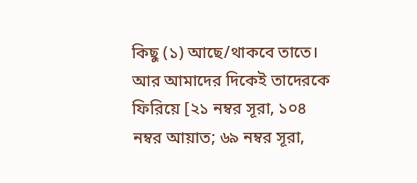কিছু (১) আছে/থাকবে তাতে। আর আমাদের দিকেই তাদেরকে ফিরিয়ে [২১ নম্বর সূরা, ১০৪ নম্বর আয়াত; ৬৯ নম্বর সূরা,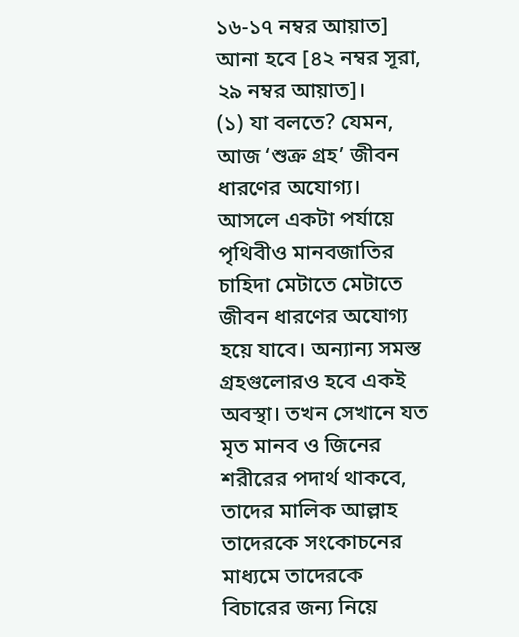১৬-১৭ নম্বর আয়াত] আনা হবে [৪২ নম্বর সূরা, ২৯ নম্বর আয়াত]।
(১) যা বলতে? যেমন, আজ ‘শুক্র গ্রহ’ জীবন ধারণের অযোগ্য। আসলে একটা পর্যায়ে পৃথিবীও মানবজাতির চাহিদা মেটাতে মেটাতে জীবন ধারণের অযোগ্য হয়ে যাবে। অন্যান্য সমস্ত গ্রহগুলোরও হবে একই অবস্থা। তখন সেখানে যত মৃত মানব ও জিনের শরীরের পদার্থ থাকবে, তাদের মালিক আল্লাহ তাদেরকে সংকোচনের মাধ্যমে তাদেরকে বিচারের জন্য নিয়ে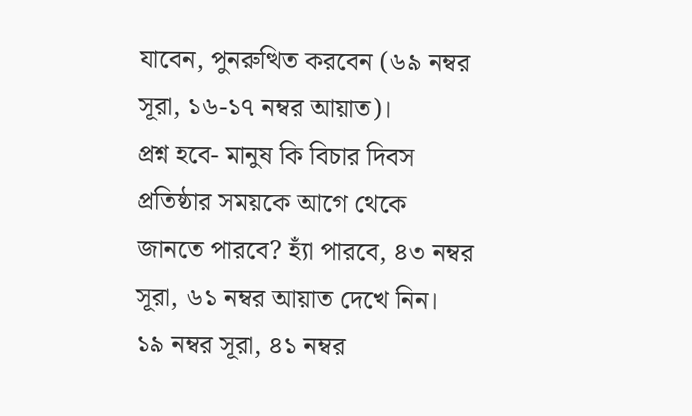যাবেন, পুনরুত্থিত করবেন (৬৯ নম্বর সূরা, ১৬-১৭ নম্বর আয়াত)।
প্রশ্ন হবে- মানুষ কি বিচার দিবস প্রতিষ্ঠার সময়কে আগে থেকে জানতে পারবে? হ্যাঁ পারবে, ৪৩ নম্বর সূরা, ৬১ নম্বর আয়াত দেখে নিন।
১৯ নম্বর সূরা, ৪১ নম্বর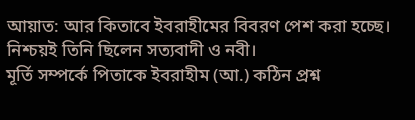আয়াত: আর কিতাবে ইবরাহীমের বিবরণ পেশ করা হচ্ছে। নিশ্চয়ই তিনি ছিলেন সত্যবাদী ও নবী।
মূর্তি সম্পর্কে পিতাকে ইবরাহীম (আ.) কঠিন প্রশ্ন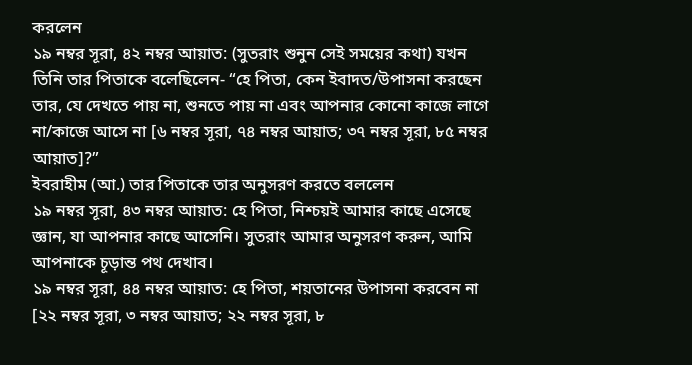করলেন
১৯ নম্বর সূরা, ৪২ নম্বর আয়াত: (সুতরাং শুনুন সেই সময়ের কথা) যখন তিনি তার পিতাকে বলেছিলেন- “হে পিতা, কেন ইবাদত/উপাসনা করছেন তার, যে দেখতে পায় না, শুনতে পায় না এবং আপনার কোনো কাজে লাগে না/কাজে আসে না [৬ নম্বর সূরা, ৭৪ নম্বর আয়াত; ৩৭ নম্বর সূরা, ৮৫ নম্বর আয়াত]?”
ইবরাহীম (আ.) তার পিতাকে তার অনুসরণ করতে বললেন
১৯ নম্বর সূরা, ৪৩ নম্বর আয়াত: হে পিতা, নিশ্চয়ই আমার কাছে এসেছে জ্ঞান, যা আপনার কাছে আসেনি। সুতরাং আমার অনুসরণ করুন, আমি আপনাকে চূড়ান্ত পথ দেখাব।
১৯ নম্বর সূরা, ৪৪ নম্বর আয়াত: হে পিতা, শয়তানের উপাসনা করবেন না [২২ নম্বর সূরা, ৩ নম্বর আয়াত; ২২ নম্বর সূরা, ৮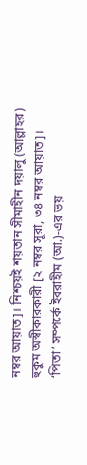নম্বর আয়াত]। নিশ্চয়ই শয়তান সীমাহীন দয়ালু (আল্লাহর) হুকুম অস্বীকারকারী [২ নম্বর সূরা, ৩৪ নম্বর আয়াত]।
‘পিতা’ সম্পর্কে ইবরাহীম (আ.)-এর ভয়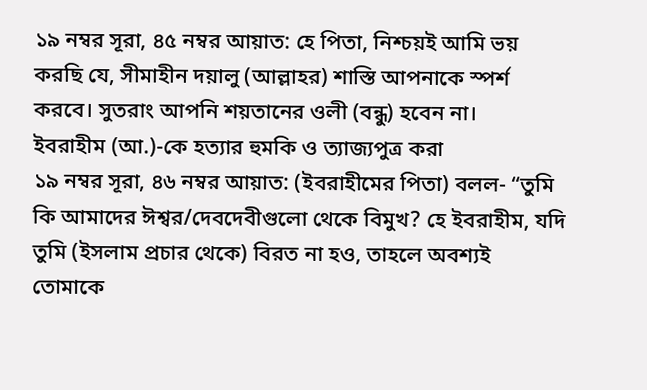১৯ নম্বর সূরা, ৪৫ নম্বর আয়াত: হে পিতা, নিশ্চয়ই আমি ভয় করছি যে, সীমাহীন দয়ালু (আল্লাহর) শাস্তি আপনাকে স্পর্শ করবে। সুতরাং আপনি শয়তানের ওলী (বন্ধু) হবেন না।
ইবরাহীম (আ.)-কে হত্যার হুমকি ও ত্যাজ্যপুত্র করা
১৯ নম্বর সূরা, ৪৬ নম্বর আয়াত: (ইবরাহীমের পিতা) বলল- “তুমি কি আমাদের ঈশ্বর/দেবদেবীগুলো থেকে বিমুখ? হে ইবরাহীম, যদি তুমি (ইসলাম প্রচার থেকে) বিরত না হও, তাহলে অবশ্যই তোমাকে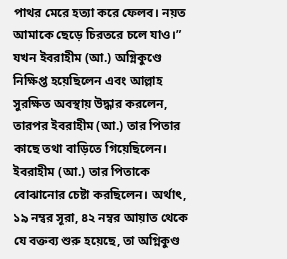পাথর মেরে হত্যা করে ফেলব। নয়ত আমাকে ছেড়ে চিরতরে চলে যাও।”
যখন ইবরাহীম (আ.) অগ্নিকুণ্ডে নিক্ষিপ্ত হয়েছিলেন এবং আল্লাহ সুরক্ষিত অবস্থায় উদ্ধার করলেন, তারপর ইবরাহীম (আ.) তার পিতার কাছে তথা বাড়িতে গিয়েছিলেন। ইবরাহীম (আ.) তার পিতাকে বোঝানোর চেষ্টা করছিলেন। অর্থাৎ, ১৯ নম্বর সূরা, ৪২ নম্বর আয়াত থেকে যে বক্তব্য শুরু হয়েছে, তা অগ্নিকুণ্ড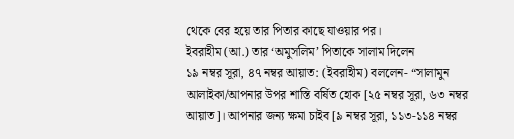থেকে বের হয়ে তার পিতার কাছে যাওয়ার পর।
ইবরাহীম (আ.) তার ‘অমুসলিম’ পিতাকে সালাম দিলেন
১৯ নম্বর সূরা, ৪৭ নম্বর আয়াত: (ইবরাহীম) বললেন- “সালামুন আলাইকা/আপনার উপর শাস্তি বর্ষিত হোক [২৫ নম্বর সূরা, ৬৩ নম্বর আয়াত]। আপনার জন্য ক্ষমা চাইব [৯ নম্বর সূরা, ১১৩-১১৪ নম্বর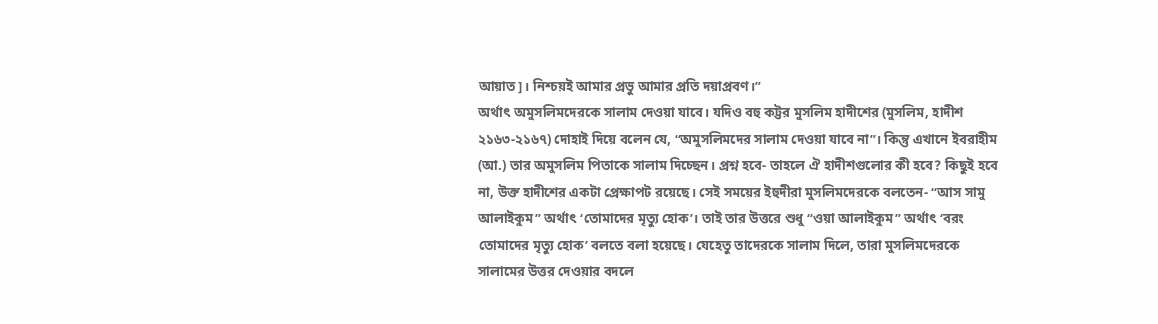আয়াত]। নিশ্চয়ই আমার প্রভু আমার প্রতি দয়াপ্রবণ।”
অর্থাৎ অমুসলিমদেরকে সালাম দেওয়া যাবে। যদিও বহু কট্টর মুসলিম হাদীশের (মুসলিম, হাদীশ ২১৬৩-২১৬৭) দোহাই দিয়ে বলেন যে, “অমুসলিমদের সালাম দেওয়া যাবে না”। কিন্তু এখানে ইবরাহীম (আ.) তার অমুসলিম পিতাকে সালাম দিচ্ছেন। প্রশ্ন হবে- তাহলে ঐ হাদীশগুলোর কী হবে? কিছুই হবে না, উক্ত হাদীশের একটা প্রেক্ষাপট রয়েছে। সেই সময়ের ইহুদীরা মুসলিমদেরকে বলতেন- “আস সামু আলাইকুম” অর্থাৎ ‘তোমাদের মৃত্যু হোক’। তাই তার উত্তরে শুধু “ওয়া আলাইকুম” অর্থাৎ ‘বরং তোমাদের মৃত্যু হোক’ বলতে বলা হয়েছে। যেহেতু তাদেরকে সালাম দিলে, তারা মুসলিমদেরকে সালামের উত্তর দেওয়ার বদলে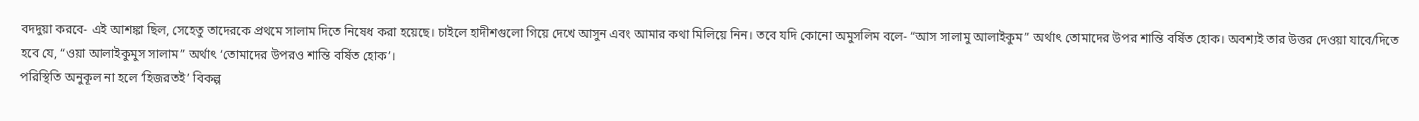বদদুয়া করবে- এই আশঙ্কা ছিল, সেহেতু তাদেরকে প্রথমে সালাম দিতে নিষেধ করা হয়েছে। চাইলে হাদীশগুলো গিয়ে দেখে আসুন এবং আমার কথা মিলিয়ে নিন। তবে যদি কোনো অমুসলিম বলে- “আস সালামু আলাইকুম” অর্থাৎ তোমাদের উপর শান্তি বর্ষিত হোক। অবশ্যই তার উত্তর দেওয়া যাবে/দিতে হবে যে, “ওয়া আলাইকুমুস সালাম” অর্থাৎ ‘তোমাদের উপরও শান্তি বর্ষিত হোক’।
পরিস্থিতি অনুকূল না হলে ‘হিজরতই’ বিকল্প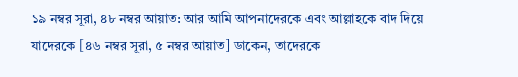১৯ নম্বর সূরা, ৪৮ নম্বর আয়াত: আর আমি আপনাদেরকে এবং আল্লাহকে বাদ দিয়ে যাদেরকে [৪৬ নম্বর সূরা, ৫ নম্বর আয়াত] ডাকেন, তাদেরকে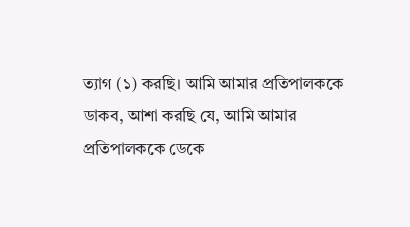ত্যাগ (১) করছি। আমি আমার প্রতিপালককে ডাকব, আশা করছি যে, আমি আমার প্রতিপালককে ডেকে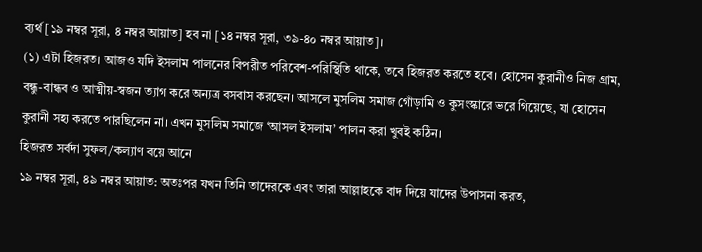ব্যর্থ [১৯ নম্বর সূরা, ৪ নম্বর আয়াত] হব না [১৪ নম্বর সূরা, ৩৯-৪০ নম্বর আয়াত]।
(১) এটা হিজরত। আজও যদি ইসলাম পালনের বিপরীত পরিবেশ-পরিস্থিতি থাকে, তবে হিজরত করতে হবে। হোসেন কুরানীও নিজ গ্রাম, বন্ধু-বান্ধব ও আত্মীয়-স্বজন ত্যাগ করে অন্যত্র বসবাস করছেন। আসলে মুসলিম সমাজ গোঁড়ামি ও কুসংস্কারে ভরে গিয়েছে, যা হোসেন কুরানী সহ্য করতে পারছিলেন না। এখন মুসলিম সমাজে ‘আসল ইসলাম’ পালন করা খুবই কঠিন।
হিজরত সর্বদা সুফল/কল্যাণ বয়ে আনে
১৯ নম্বর সূরা, ৪৯ নম্বর আয়াত: অতঃপর যখন তিনি তাদেরকে এবং তারা আল্লাহকে বাদ দিয়ে যাদের উপাসনা করত,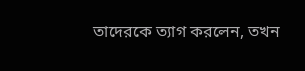তাদেরকে ত্যাগ করলেন, তখন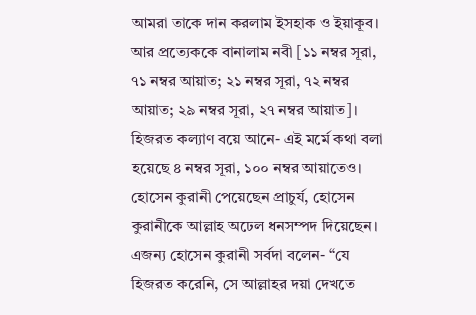আমরা তাকে দান করলাম ইসহাক ও ইয়াকূব। আর প্রত্যেককে বানালাম নবী [১১ নম্বর সূরা, ৭১ নম্বর আয়াত; ২১ নম্বর সূরা, ৭২ নম্বর আয়াত; ২৯ নম্বর সূরা, ২৭ নম্বর আয়াত]।
হিজরত কল্যাণ বয়ে আনে- এই মর্মে কথা বলা হয়েছে ৪ নম্বর সূরা, ১০০ নম্বর আয়াতেও। হোসেন কুরানী পেয়েছেন প্রাচুর্য, হোসেন কুরানীকে আল্লাহ অঢেল ধনসম্পদ দিয়েছেন। এজন্য হোসেন কুরানী সর্বদা বলেন- “যে হিজরত করেনি, সে আল্লাহর দয়া দেখতে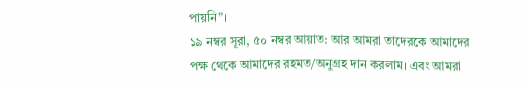পায়নি”।
১৯ নম্বর সূরা, ৫০ নম্বর আয়াত: আর আমরা তাদেরকে আমাদের পক্ষ থেকে আমাদের রহমত/অনুগ্রহ দান করলাম। এবং আমরা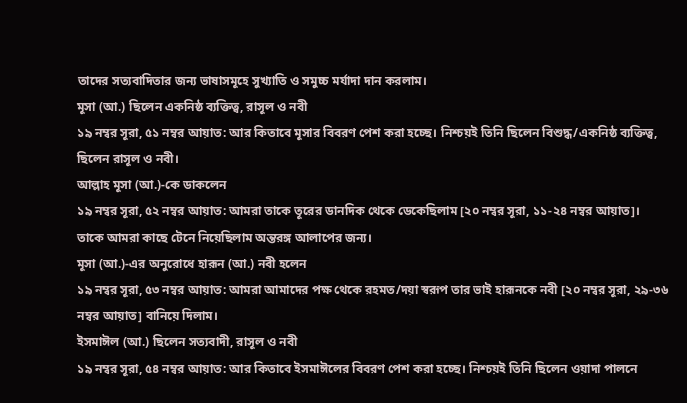তাদের সত্যবাদিতার জন্য ভাষাসমূহে সুখ্যাতি ও সমুচ্চ মর্যাদা দান করলাম।
মূসা (আ.) ছিলেন একনিষ্ঠ ব্যক্তিত্ব, রাসূল ও নবী
১৯ নম্বর সূরা, ৫১ নম্বর আয়াত: আর কিতাবে মূসার বিবরণ পেশ করা হচ্ছে। নিশ্চয়ই তিনি ছিলেন বিশুদ্ধ/একনিষ্ঠ ব্যক্তিত্ব, ছিলেন রাসূল ও নবী।
আল্লাহ মূসা (আ.)-কে ডাকলেন
১৯ নম্বর সূরা, ৫২ নম্বর আয়াত: আমরা তাকে তূরের ডানদিক থেকে ডেকেছিলাম [২০ নম্বর সূরা, ১১-২৪ নম্বর আয়াত]। তাকে আমরা কাছে টেনে নিয়েছিলাম অন্তরঙ্গ আলাপের জন্য।
মূসা (আ.)-এর অনুরোধে হারূন (আ.) নবী হলেন
১৯ নম্বর সূরা, ৫৩ নম্বর আয়াত: আমরা আমাদের পক্ষ থেকে রহমত/দয়া স্বরূপ তার ভাই হারূনকে নবী [২০ নম্বর সূরা, ২৯-৩৬ নম্বর আয়াত] বানিয়ে দিলাম।
ইসমাঈল (আ.) ছিলেন সত্যবাদী, রাসূল ও নবী
১৯ নম্বর সূরা, ৫৪ নম্বর আয়াত: আর কিতাবে ইসমাঈলের বিবরণ পেশ করা হচ্ছে। নিশ্চয়ই তিনি ছিলেন ওয়াদা পালনে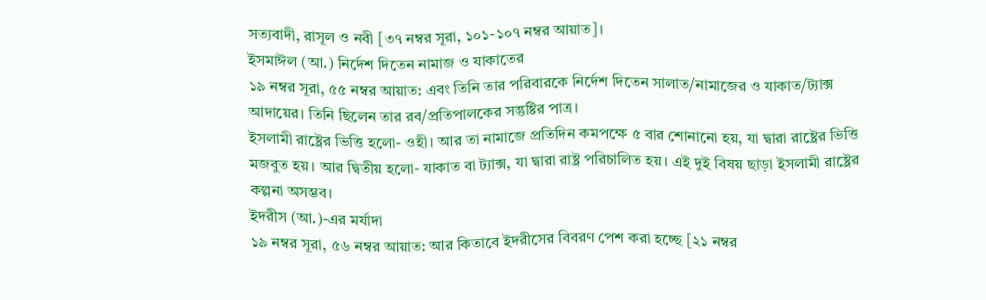সত্যবাদী, রাসূল ও নবী [৩৭ নম্বর সূরা, ১০১-১০৭ নম্বর আয়াত]।
ইসমাঈল (আ.) নির্দেশ দিতেন নামাজ ও যাকাতের
১৯ নম্বর সূরা, ৫৫ নম্বর আয়াত: এবং তিনি তার পরিবারকে নির্দেশ দিতেন সালাত/নামাজের ও যাকাত/ট্যাক্স আদায়ের। তিনি ছিলেন তার রব/প্রতিপালকের সন্তুষ্টির পাত্র।
ইসলামী রাষ্ট্রের ভিত্তি হলো- ওহী। আর তা নামাজে প্রতিদিন কমপক্ষে ৫ বার শোনানো হয়, যা দ্বারা রাষ্ট্রের ভিত্তি মজবুত হয়। আর দ্বিতীয় হলো- যাকাত বা ট্যাক্স, যা দ্বারা রাষ্ট্র পরিচালিত হয়। এই দুই বিষয় ছাড়া ইসলামী রাষ্ট্রের কল্পনা অসম্ভব।
ইদরীস (আ.)-এর মর্যাদা
১৯ নম্বর সূরা, ৫৬ নম্বর আয়াত: আর কিতাবে ইদরীসের বিবরণ পেশ করা হচ্ছে [২১ নম্বর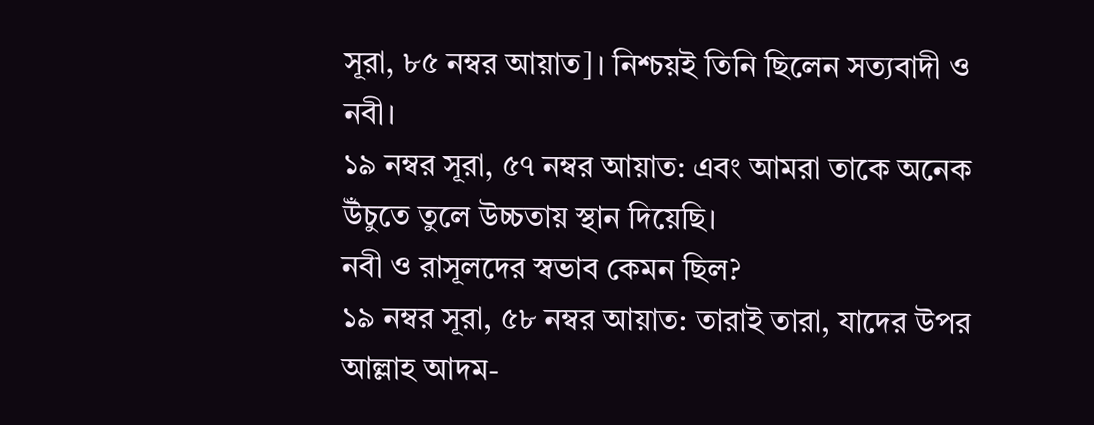সূরা, ৮৫ নম্বর আয়াত]। নিশ্চয়ই তিনি ছিলেন সত্যবাদী ও নবী।
১৯ নম্বর সূরা, ৫৭ নম্বর আয়াত: এবং আমরা তাকে অনেক উঁচুতে তুলে উচ্চতায় স্থান দিয়েছি।
নবী ও রাসূলদের স্বভাব কেমন ছিল?
১৯ নম্বর সূরা, ৫৮ নম্বর আয়াত: তারাই তারা, যাদের উপর আল্লাহ আদম-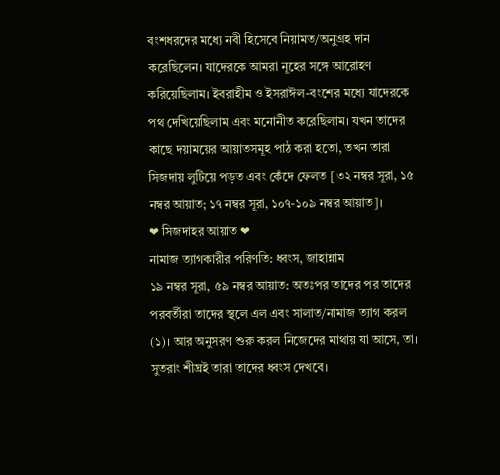বংশধরদের মধ্যে নবী হিসেবে নিয়ামত/অনুগ্রহ দান করেছিলেন। যাদেরকে আমরা নূহের সঙ্গে আরোহণ করিয়েছিলাম। ইবরাহীম ও ইসরাঈল-বংশের মধ্যে যাদেরকে পথ দেখিয়েছিলাম এবং মনোনীত করেছিলাম। যখন তাদের কাছে দয়াময়ের আয়াতসমূহ পাঠ করা হতো, তখন তারা সিজদায় লুটিয়ে পড়ত এবং কেঁদে ফেলত [৩২ নম্বর সূরা, ১৫ নম্বর আয়াত; ১৭ নম্বর সূরা, ১০৭-১০৯ নম্বর আয়াত]।
❤ সিজদাহর আয়াত ❤
নামাজ ত্যাগকারীর পরিণতি: ধ্বংস, জাহান্নাম
১৯ নম্বর সূরা, ৫৯ নম্বর আয়াত: অতঃপর তাদের পর তাদের পরবর্তীরা তাদের স্থলে এল এবং সালাত/নামাজ ত্যাগ করল (১)। আর অনুসরণ শুরু করল নিজেদের মাথায় যা আসে, তা। সুতরাং শীঘ্রই তারা তাদের ধ্বংস দেখবে।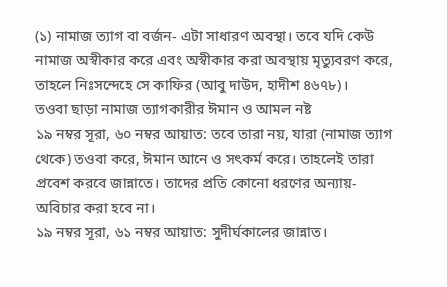(১) নামাজ ত্যাগ বা বর্জন- এটা সাধারণ অবস্থা। তবে যদি কেউ নামাজ অস্বীকার করে এবং অস্বীকার করা অবস্থায় মৃত্যুবরণ করে, তাহলে নিঃসন্দেহে সে কাফির (আবু দাউদ, হাদীশ ৪৬৭৮)।
তওবা ছাড়া নামাজ ত্যাগকারীর ঈমান ও আমল নষ্ট
১৯ নম্বর সূরা, ৬০ নম্বর আয়াত: তবে তারা নয়, যারা (নামাজ ত্যাগ থেকে) তওবা করে, ঈমান আনে ও সৎকর্ম করে। তাহলেই তারা প্রবেশ করবে জান্নাতে। তাদের প্রতি কোনো ধরণের অন্যায়-অবিচার করা হবে না।
১৯ নম্বর সূরা, ৬১ নম্বর আয়াত: সুদীর্ঘকালের জান্নাত।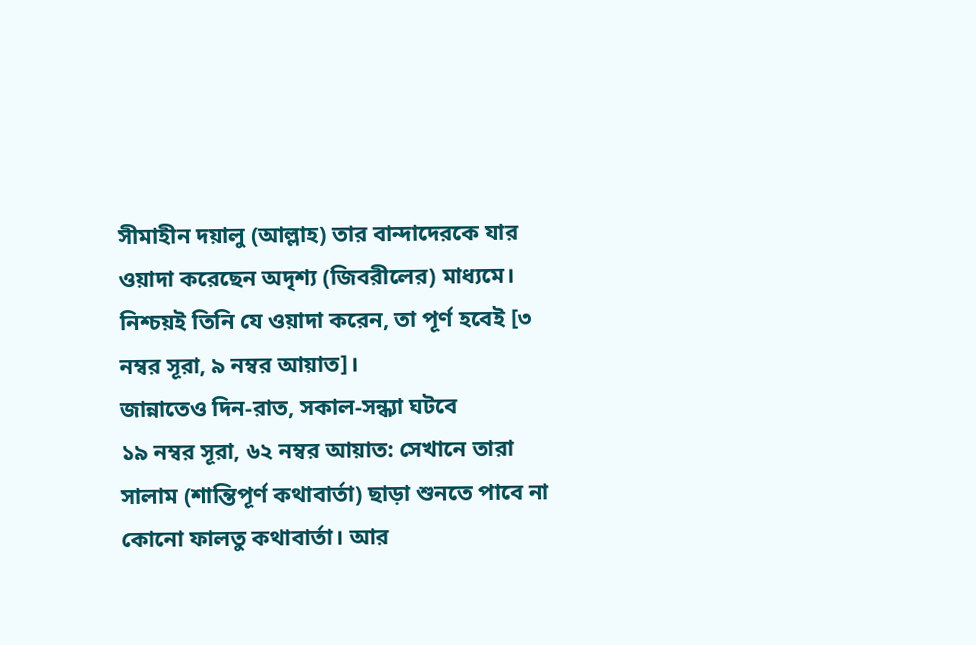সীমাহীন দয়ালু (আল্লাহ) তার বান্দাদেরকে যার ওয়াদা করেছেন অদৃশ্য (জিবরীলের) মাধ্যমে। নিশ্চয়ই তিনি যে ওয়াদা করেন, তা পূর্ণ হবেই [৩ নম্বর সূরা, ৯ নম্বর আয়াত]।
জান্নাতেও দিন-রাত, সকাল-সন্ধ্যা ঘটবে
১৯ নম্বর সূরা, ৬২ নম্বর আয়াত: সেখানে তারা সালাম (শান্তিপূর্ণ কথাবার্তা) ছাড়া শুনতে পাবে না কোনো ফালতু কথাবার্তা। আর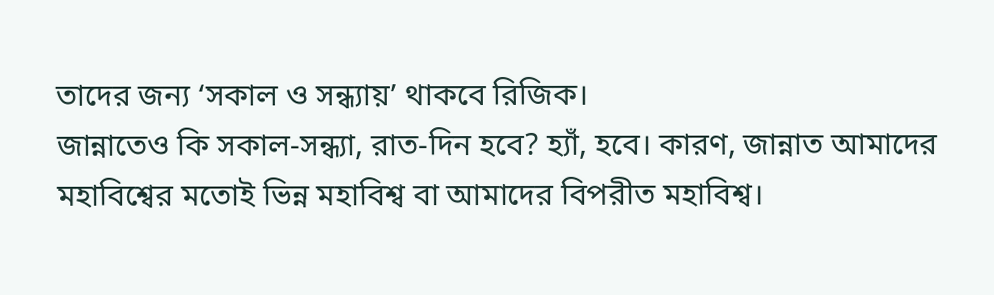তাদের জন্য ‘সকাল ও সন্ধ্যায়’ থাকবে রিজিক।
জান্নাতেও কি সকাল-সন্ধ্যা, রাত-দিন হবে? হ্যাঁ, হবে। কারণ, জান্নাত আমাদের মহাবিশ্বের মতোই ভিন্ন মহাবিশ্ব বা আমাদের বিপরীত মহাবিশ্ব।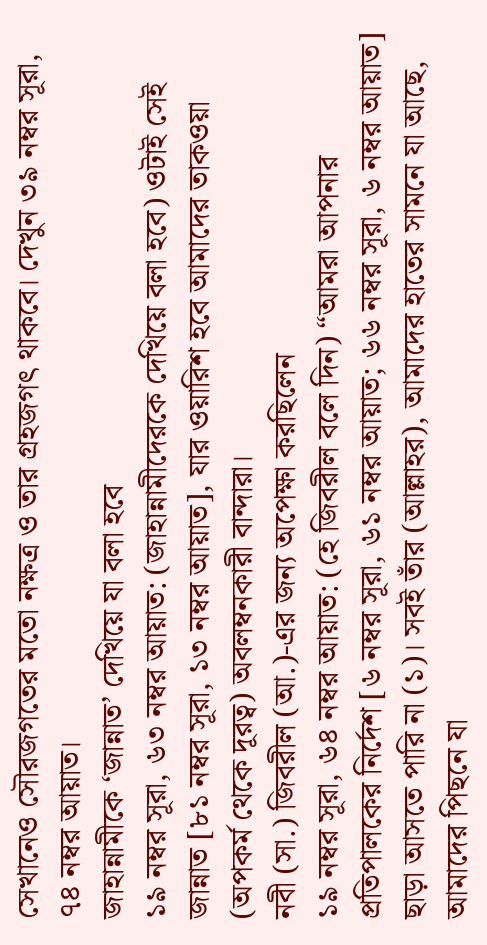সেখানেও সৌরজগতের মতো নক্ষত্র ও তার গ্রহজগৎ থাকবে। দেখুন ৩৯ নম্বর সূরা, ৭৪ নম্বর আয়াত।
জাহান্নামীকে ‘জান্নাত’ দেখিয়ে যা বলা হবে
১৯ নম্বর সূরা, ৬৩ নম্বর আয়াত: (জাহান্নামীদেরকে দেখিয়ে বলা হবে) ওটাই সেই জান্নাত [৮১ নম্বর সূরা, ১৩ নম্বর আয়াত], যার ওয়ারিশ হবে আমাদের তাকওয়া (অপকর্ম থেকে দূরত্ব) অবলম্বনকারী বান্দারা।
নবী (সা.) জিবরীল (আ.)-এর জন্য অপেক্ষা করছিলেন
১৯ নম্বর সূরা, ৬৪ নম্বর আয়াত: (হে জিবরীল বলে দিন) “আমরা আপনার প্রতিপালকের নির্দেশ [৬ নম্বর সূরা, ৬১ নম্বর আয়াত; ৬৬ নম্বর সূরা, ৬ নম্বর আয়াত] ছাড়া আসতে পারি না (১)। সবই তাঁর (আল্লাহর), আমাদের হাতের সামনে যা আছে, আমাদের পিছনে যা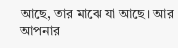আছে, তার মাঝে যা আছে। আর আপনার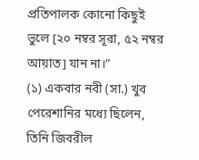প্রতিপালক কোনো কিছুই ভুলে [২০ নম্বর সূরা, ৫২ নম্বর আয়াত] যান না।”
(১) একবার নবী (সা.) খুব পেরেশানির মধ্যে ছিলেন, তিনি জিবরীল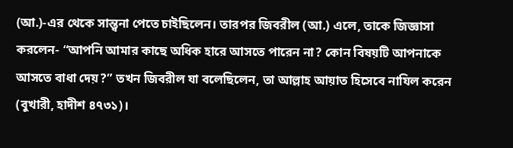(আ.)-এর থেকে সান্ত্বনা পেতে চাইছিলেন। তারপর জিবরীল (আ.) এলে, তাকে জিজ্ঞাসা করলেন- “আপনি আমার কাছে অধিক হারে আসতে পারেন না? কোন বিষয়টি আপনাকে আসতে বাধা দেয়?” তখন জিবরীল যা বলেছিলেন, তা আল্লাহ আয়াত হিসেবে নাযিল করেন (বুখারী, হাদীশ ৪৭৩১)।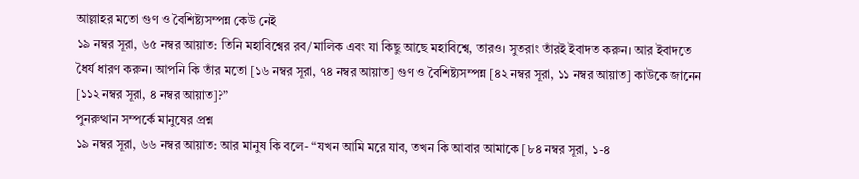আল্লাহর মতো গুণ ও বৈশিষ্ট্যসম্পন্ন কেউ নেই
১৯ নম্বর সূরা, ৬৫ নম্বর আয়াত: তিনি মহাবিশ্বের রব/মালিক এবং যা কিছু আছে মহাবিশ্বে, তারও। সুতরাং তাঁরই ইবাদত করুন। আর ইবাদতে ধৈর্য ধারণ করুন। আপনি কি তাঁর মতো [১৬ নম্বর সূরা, ৭৪ নম্বর আয়াত] গুণ ও বৈশিষ্ট্যসম্পন্ন [৪২ নম্বর সূরা, ১১ নম্বর আয়াত] কাউকে জানেন [১১২ নম্বর সূরা, ৪ নম্বর আয়াত]?”
পুনরুত্থান সম্পর্কে মানুষের প্রশ্ন
১৯ নম্বর সূরা, ৬৬ নম্বর আয়াত: আর মানুষ কি বলে- “যখন আমি মরে যাব, তখন কি আবার আমাকে [৮৪ নম্বর সূরা, ১-৪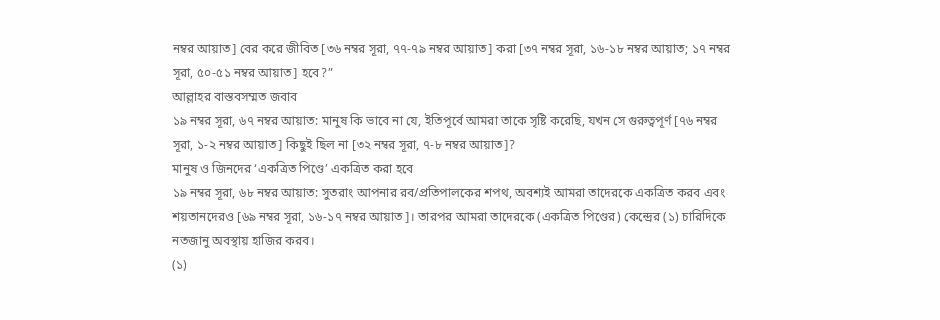নম্বর আয়াত] বের করে জীবিত [৩৬ নম্বর সূরা, ৭৭-৭৯ নম্বর আয়াত] করা [৩৭ নম্বর সূরা, ১৬-১৮ নম্বর আয়াত; ১৭ নম্বর সূরা, ৫০-৫১ নম্বর আয়াত] হবে?”
আল্লাহর বাস্তবসম্মত জবাব
১৯ নম্বর সূরা, ৬৭ নম্বর আয়াত: মানুষ কি ভাবে না যে, ইতিপূর্বে আমরা তাকে সৃষ্টি করেছি, যখন সে গুরুত্বপূর্ণ [৭৬ নম্বর সূরা, ১-২ নম্বর আয়াত] কিছুই ছিল না [৩২ নম্বর সূরা, ৭-৮ নম্বর আয়াত]?
মানুষ ও জিনদের ‘একত্রিত পিণ্ডে’ একত্রিত করা হবে
১৯ নম্বর সূরা, ৬৮ নম্বর আয়াত: সুতরাং আপনার রব/প্রতিপালকের শপথ, অবশ্যই আমরা তাদেরকে একত্রিত করব এবং শয়তানদেরও [৬৯ নম্বর সূরা, ১৬-১৭ নম্বর আয়াত]। তারপর আমরা তাদেরকে (একত্রিত পিণ্ডের) কেন্দ্রের (১) চারিদিকে নতজানু অবস্থায় হাজির করব।
(১)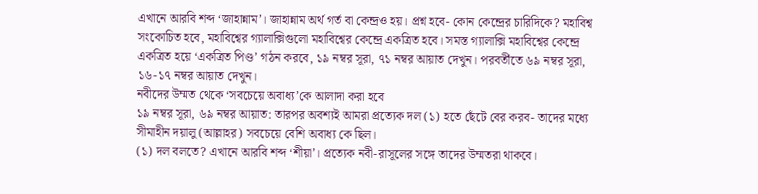এখানে আরবি শব্দ ‘জাহান্নাম’। জাহান্নাম অর্থ গর্ত বা কেন্দ্রও হয়। প্রশ্ন হবে- কোন কেন্দ্রের চারিদিকে? মহাবিশ্ব সংকোচিত হবে, মহাবিশ্বের গ্যালাক্সিগুলো মহাবিশ্বের কেন্দ্রে একত্রিত হবে। সমস্ত গ্যালাক্সি মহাবিশ্বের কেন্দ্রে একত্রিত হয়ে ‘একত্রিত পিণ্ড’ গঠন করবে, ১৯ নম্বর সূরা, ৭১ নম্বর আয়াত দেখুন। পরবর্তীতে ৬৯ নম্বর সূরা, ১৬-১৭ নম্বর আয়াত দেখুন।
নবীদের উম্মত থেকে ‘সবচেয়ে অবাধ্য’কে আলাদা করা হবে
১৯ নম্বর সূরা, ৬৯ নম্বর আয়াত: তারপর অবশ্যই আমরা প্রত্যেক দল (১) হতে ছেঁটে বের করব- তাদের মধ্যে সীমাহীন দয়ালু (আল্লাহর) সবচেয়ে বেশি অবাধ্য কে ছিল।
(১) দল বলতে? এখানে আরবি শব্দ ‘শীয়া’। প্রত্যেক নবী-রাসূলের সঙ্গে তাদের উম্মতরা থাকবে।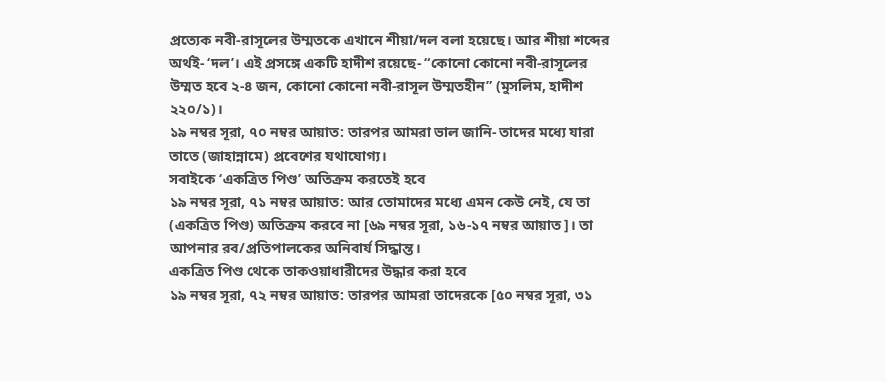প্রত্যেক নবী-রাসূলের উম্মতকে এখানে শীয়া/দল বলা হয়েছে। আর শীয়া শব্দের অর্থই- ‘দল’। এই প্রসঙ্গে একটি হাদীশ রয়েছে- “কোনো কোনো নবী-রাসূলের উম্মত হবে ২-৪ জন, কোনো কোনো নবী-রাসূল উম্মতহীন” (মুসলিম, হাদীশ ২২০/১)।
১৯ নম্বর সূরা, ৭০ নম্বর আয়াত: তারপর আমরা ভাল জানি- তাদের মধ্যে যারা তাতে (জাহান্নামে) প্রবেশের যথাযোগ্য।
সবাইকে ‘একত্রিত পিণ্ড’ অতিক্রম করতেই হবে
১৯ নম্বর সূরা, ৭১ নম্বর আয়াত: আর তোমাদের মধ্যে এমন কেউ নেই, যে তা (একত্রিত পিণ্ড) অতিক্রম করবে না [৬৯ নম্বর সূরা, ১৬-১৭ নম্বর আয়াত]। তা আপনার রব/প্রতিপালকের অনিবার্য সিদ্ধান্ত।
একত্রিত পিণ্ড থেকে তাকওয়াধারীদের উদ্ধার করা হবে
১৯ নম্বর সূরা, ৭২ নম্বর আয়াত: তারপর আমরা তাদেরকে [৫০ নম্বর সূরা, ৩১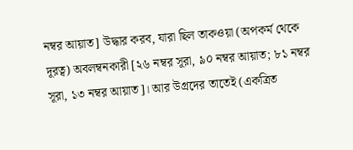নম্বর আয়াত] উদ্ধার করব, যারা ছিল তাকওয়া (অপকর্ম থেকে দূরত্ব) অবলম্বনকারী [২৬ নম্বর সূরা, ৯০ নম্বর আয়াত; ৮১ নম্বর সূরা, ১৩ নম্বর আয়াত]। আর উগ্রদের তাতেই (একত্রিত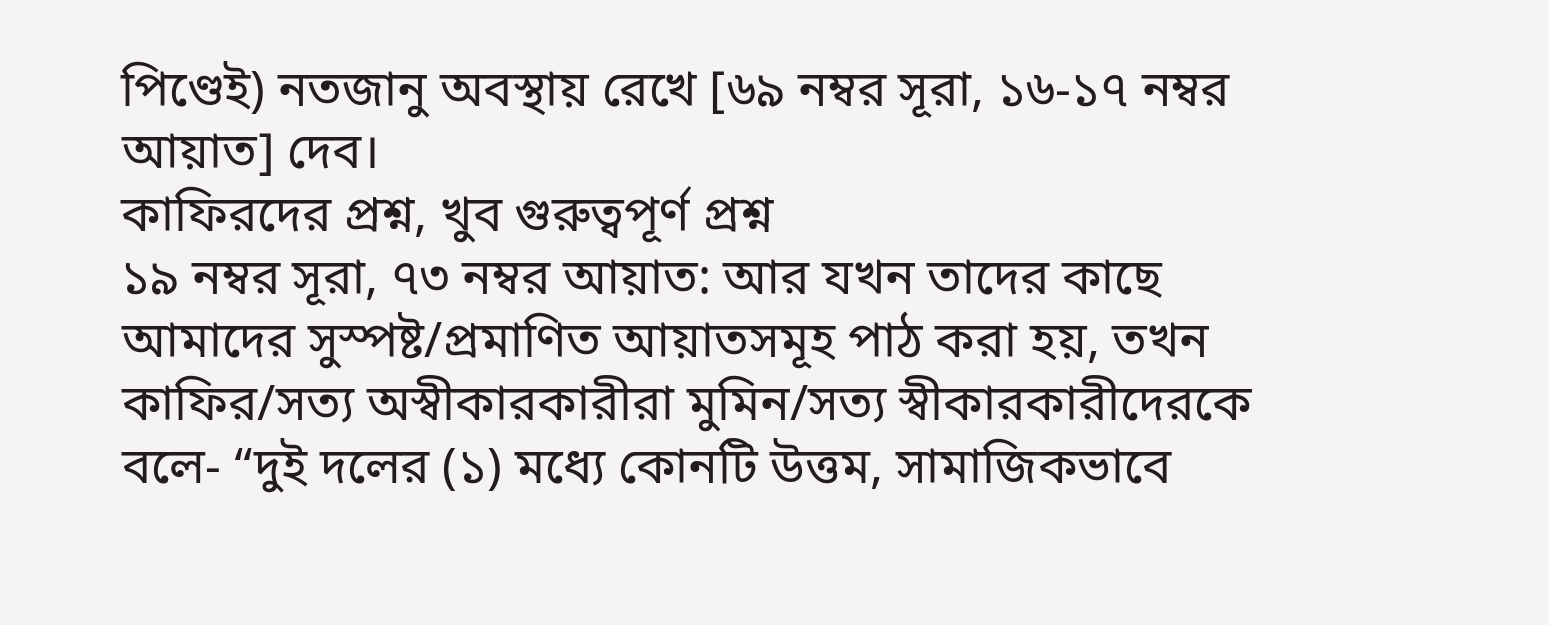পিণ্ডেই) নতজানু অবস্থায় রেখে [৬৯ নম্বর সূরা, ১৬-১৭ নম্বর আয়াত] দেব।
কাফিরদের প্রশ্ন, খুব গুরুত্বপূর্ণ প্রশ্ন
১৯ নম্বর সূরা, ৭৩ নম্বর আয়াত: আর যখন তাদের কাছে আমাদের সুস্পষ্ট/প্রমাণিত আয়াতসমূহ পাঠ করা হয়, তখন কাফির/সত্য অস্বীকারকারীরা মুমিন/সত্য স্বীকারকারীদেরকে বলে- “দুই দলের (১) মধ্যে কোনটি উত্তম, সামাজিকভাবে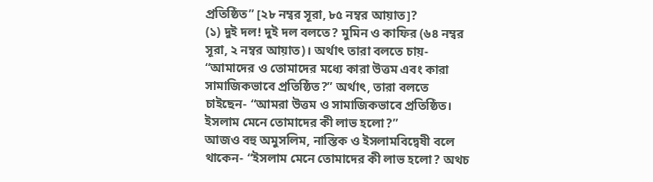প্রতিষ্ঠিত” [২৮ নম্বর সূরা, ৮৫ নম্বর আয়াত]?
(১) দুই দল! দুই দল বলতে? মুমিন ও কাফির (৬৪ নম্বর সূরা, ২ নম্বর আয়াত)। অর্থাৎ তারা বলতে চায়- “আমাদের ও তোমাদের মধ্যে কারা উত্তম এবং কারা সামাজিকভাবে প্রতিষ্ঠিত?” অর্থাৎ, তারা বলতে চাইছেন- “আমরা উত্তম ও সামাজিকভাবে প্রতিষ্ঠিত। ইসলাম মেনে তোমাদের কী লাভ হলো?”
আজও বহু অমুসলিম, নাস্তিক ও ইসলামবিদ্বেষী বলে থাকেন- “ইসলাম মেনে তোমাদের কী লাভ হলো? অথচ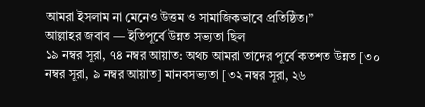আমরা ইসলাম না মেনেও উত্তম ও সামাজিকভাবে প্রতিষ্ঠিত।”
আল্লাহর জবাব — ইতিপূর্বে উন্নত সভ্যতা ছিল
১৯ নম্বর সূরা, ৭৪ নম্বর আয়াত: অথচ আমরা তাদের পূর্বে কতশত উন্নত [৩০ নম্বর সূরা, ৯ নম্বর আয়াত] মানবসভ্যতা [৩২ নম্বর সূরা, ২৬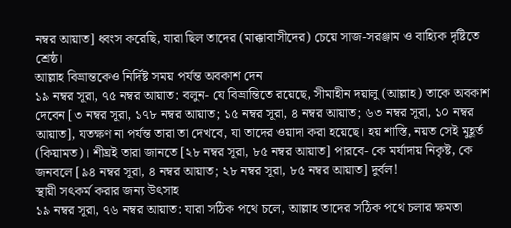নম্বর আয়াত] ধ্বংস করেছি, যারা ছিল তাদের (মাক্কাবাসীদের) চেয়ে সাজ-সরঞ্জাম ও বাহ্যিক দৃষ্টিতে শ্রেষ্ঠ।
আল্লাহ বিভ্রান্তকেও নির্দিষ্ট সময় পর্যন্ত অবকাশ দেন
১৯ নম্বর সূরা, ৭৫ নম্বর আয়াত: বলুন- যে বিভ্রান্তিতে রয়েছে, সীমাহীন দয়ালু (আল্লাহ) তাকে অবকাশ দেবেন [৩ নম্বর সূরা, ১৭৮ নম্বর আয়াত; ১৫ নম্বর সূরা, ৪ নম্বর আয়াত; ৬৩ নম্বর সূরা, ১০ নম্বর আয়াত], যতক্ষণ না পর্যন্ত তারা তা দেখবে, যা তাদের ওয়াদা করা হয়েছে। হয় শাস্তি, নয়ত সেই মুহূর্ত (কিয়ামত)। শীঘ্রই তারা জানতে [২৮ নম্বর সূরা, ৮৫ নম্বর আয়াত] পারবে- কে মর্যাদায় নিকৃষ্ট, কে জনবলে [৯৪ নম্বর সূরা, ৪ নম্বর আয়াত; ২৮ নম্বর সূরা, ৮৫ নম্বর আয়াত] দুর্বল!
স্থায়ী সৎকর্ম করার জন্য উৎসাহ
১৯ নম্বর সূরা, ৭৬ নম্বর আয়াত: যারা সঠিক পথে চলে, আল্লাহ তাদের সঠিক পথে চলার ক্ষমতা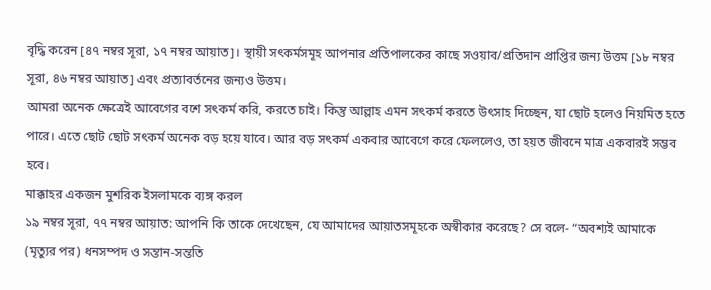বৃদ্ধি করেন [৪৭ নম্বর সূরা, ১৭ নম্বর আয়াত]। স্থায়ী সৎকর্মসমূহ আপনার প্রতিপালকের কাছে সওয়াব/প্রতিদান প্রাপ্তির জন্য উত্তম [১৮ নম্বর সূরা, ৪৬ নম্বর আয়াত] এবং প্রত্যাবর্তনের জন্যও উত্তম।
আমরা অনেক ক্ষেত্রেই আবেগের বশে সৎকর্ম করি, করতে চাই। কিন্তু আল্লাহ এমন সৎকর্ম করতে উৎসাহ দিচ্ছেন, যা ছোট হলেও নিয়মিত হতে পারে। এতে ছোট ছোট সৎকর্ম অনেক বড় হয়ে যাবে। আর বড় সৎকর্ম একবার আবেগে করে ফেললেও, তা হয়ত জীবনে মাত্র একবারই সম্ভব হবে।
মাক্কাহর একজন মুশরিক ইসলামকে ব্যঙ্গ করল
১৯ নম্বর সূরা, ৭৭ নম্বর আয়াত: আপনি কি তাকে দেখেছেন, যে আমাদের আয়াতসমূহকে অস্বীকার করেছে? সে বলে- “অবশ্যই আমাকে (মৃত্যুর পর) ধনসম্পদ ও সন্তান-সন্ততি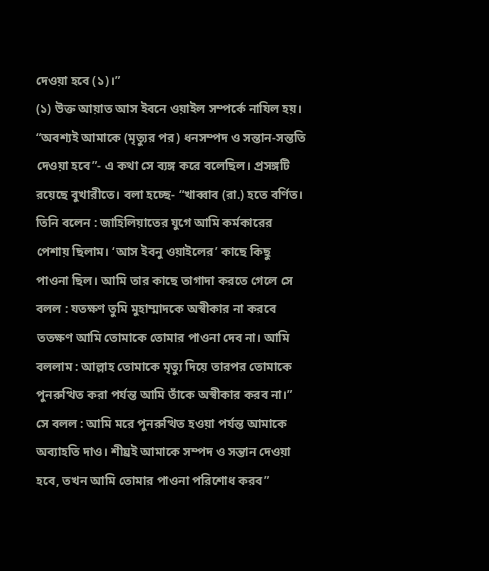দেওয়া হবে (১)।”
(১) উক্ত আয়াত আস ইবনে ওয়াইল সম্পর্কে নাযিল হয়। “অবশ্যই আমাকে (মৃত্যুর পর) ধনসম্পদ ও সন্তান-সন্ততি দেওয়া হবে”- এ কথা সে ব্যঙ্গ করে বলেছিল। প্রসঙ্গটি রয়েছে বুখারীতে। বলা হচ্ছে- “খাব্বাব (রা.) হতে বর্ণিত। তিনি বলেন : জাহিলিয়াতের যুগে আমি কর্মকারের পেশায় ছিলাম। ‘আস ইবনু ওয়াইলের’ কাছে কিছু পাওনা ছিল। আমি তার কাছে তাগাদা করতে গেলে সে বলল : যতক্ষণ তুমি মুহাম্মাদকে অস্বীকার না করবে ততক্ষণ আমি তোমাকে তোমার পাওনা দেব না। আমি বললাম : আল্লাহ তোমাকে মৃত্যু দিয়ে তারপর তোমাকে পুনরুত্থিত করা পর্যন্ত আমি তাঁকে অস্বীকার করব না।” সে বলল : আমি মরে পুনরুত্থিত হওয়া পর্যন্ত আমাকে অব্যাহতি দাও। শীঘ্রই আমাকে সম্পদ ও সন্তান দেওয়া হবে, তখন আমি তোমার পাওনা পরিশোধ করব”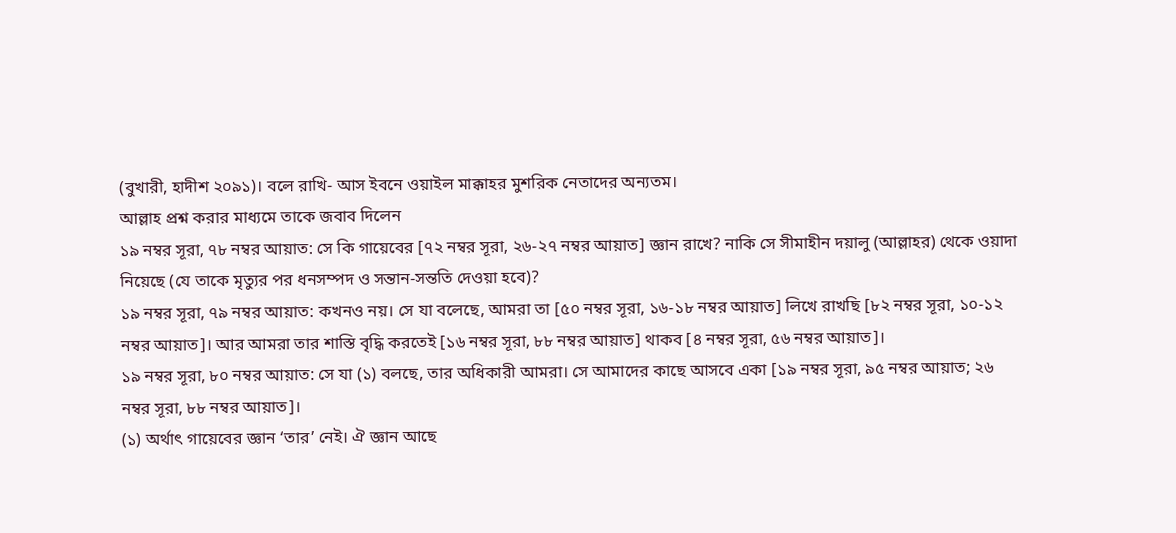(বুখারী, হাদীশ ২০৯১)। বলে রাখি- আস ইবনে ওয়াইল মাক্কাহর মুশরিক নেতাদের অন্যতম।
আল্লাহ প্রশ্ন করার মাধ্যমে তাকে জবাব দিলেন
১৯ নম্বর সূরা, ৭৮ নম্বর আয়াত: সে কি গায়েবের [৭২ নম্বর সূরা, ২৬-২৭ নম্বর আয়াত] জ্ঞান রাখে? নাকি সে সীমাহীন দয়ালু (আল্লাহর) থেকে ওয়াদা নিয়েছে (যে তাকে মৃত্যুর পর ধনসম্পদ ও সন্তান-সন্ততি দেওয়া হবে)?
১৯ নম্বর সূরা, ৭৯ নম্বর আয়াত: কখনও নয়। সে যা বলেছে, আমরা তা [৫০ নম্বর সূরা, ১৬-১৮ নম্বর আয়াত] লিখে রাখছি [৮২ নম্বর সূরা, ১০-১২ নম্বর আয়াত]। আর আমরা তার শাস্তি বৃদ্ধি করতেই [১৬ নম্বর সূরা, ৮৮ নম্বর আয়াত] থাকব [৪ নম্বর সূরা, ৫৬ নম্বর আয়াত]।
১৯ নম্বর সূরা, ৮০ নম্বর আয়াত: সে যা (১) বলছে, তার অধিকারী আমরা। সে আমাদের কাছে আসবে একা [১৯ নম্বর সূরা, ৯৫ নম্বর আয়াত; ২৬ নম্বর সূরা, ৮৮ নম্বর আয়াত]।
(১) অর্থাৎ গায়েবের জ্ঞান ‘তার’ নেই। ঐ জ্ঞান আছে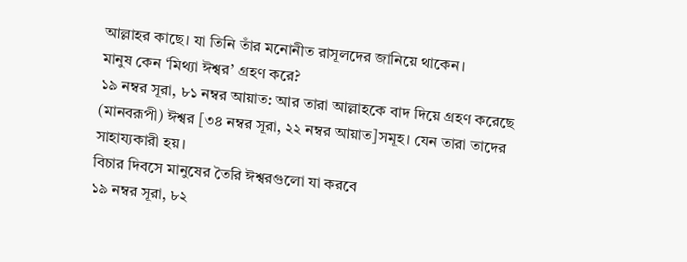আল্লাহর কাছে। যা তিনি তাঁর মনোনীত রাসূলদের জানিয়ে থাকেন।
মানুষ কেন ‘মিথ্যা ঈশ্বর’ গ্রহণ করে?
১৯ নম্বর সূরা, ৮১ নম্বর আয়াত: আর তারা আল্লাহকে বাদ দিয়ে গ্রহণ করেছে (মানবরূপী) ঈশ্বর [৩৪ নম্বর সূরা, ২২ নম্বর আয়াত]সমূহ। যেন তারা তাদের সাহায্যকারী হয়।
বিচার দিবসে মানুষের তৈরি ঈশ্বরগুলো যা করবে
১৯ নম্বর সূরা, ৮২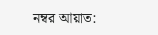নম্বর আয়াত: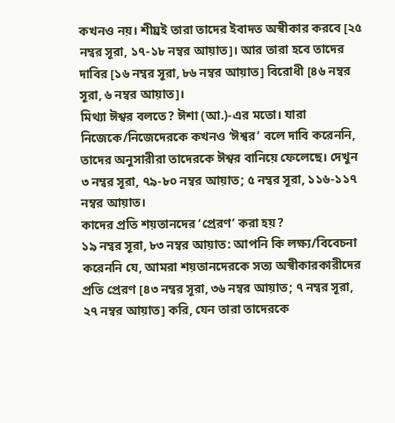কখনও নয়। শীঘ্রই তারা তাদের ইবাদত অস্বীকার করবে [২৫ নম্বর সূরা, ১৭-১৮ নম্বর আয়াত]। আর তারা হবে তাদের দাবির [১৬ নম্বর সূরা, ৮৬ নম্বর আয়াত] বিরোধী [৪৬ নম্বর সূরা, ৬ নম্বর আয়াত]।
মিথ্যা ঈশ্বর বলতে? ঈশা (আ.)-এর মতো। যারা নিজেকে/নিজেদেরকে কখনও ‘ঈশ্বর’ বলে দাবি করেননি, তাদের অনুসারীরা তাদেরকে ঈশ্বর বানিয়ে ফেলেছে। দেখুন ৩ নম্বর সূরা, ৭৯-৮০ নম্বর আয়াত; ৫ নম্বর সূরা, ১১৬-১১৭ নম্বর আয়াত।
কাদের প্রতি শয়তানদের ‘প্রেরণ’ করা হয়?
১৯ নম্বর সূরা, ৮৩ নম্বর আয়াত: আপনি কি লক্ষ্য/বিবেচনা করেননি যে, আমরা শয়তানদেরকে সত্য অস্বীকারকারীদের প্রতি প্রেরণ [৪৩ নম্বর সূরা, ৩৬ নম্বর আয়াত; ৭ নম্বর সূরা, ২৭ নম্বর আয়াত] করি, যেন তারা তাদেরকে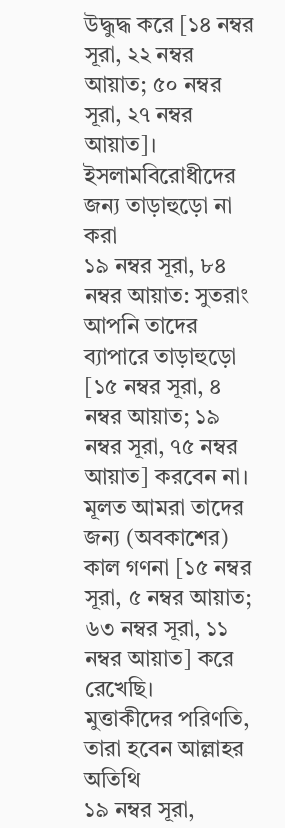উদ্ধুদ্ধ করে [১৪ নম্বর সূরা, ২২ নম্বর আয়াত; ৫০ নম্বর সূরা, ২৭ নম্বর আয়াত]।
ইসলামবিরোধীদের জন্য তাড়াহুড়ো না করা
১৯ নম্বর সূরা, ৮৪ নম্বর আয়াত: সুতরাং আপনি তাদের ব্যাপারে তাড়াহুড়ো [১৫ নম্বর সূরা, ৪ নম্বর আয়াত; ১৯ নম্বর সূরা, ৭৫ নম্বর আয়াত] করবেন না। মূলত আমরা তাদের জন্য (অবকাশের) কাল গণনা [১৫ নম্বর সূরা, ৫ নম্বর আয়াত; ৬৩ নম্বর সূরা, ১১ নম্বর আয়াত] করে রেখেছি।
মুত্তাকীদের পরিণতি, তারা হবেন আল্লাহর অতিথি
১৯ নম্বর সূরা,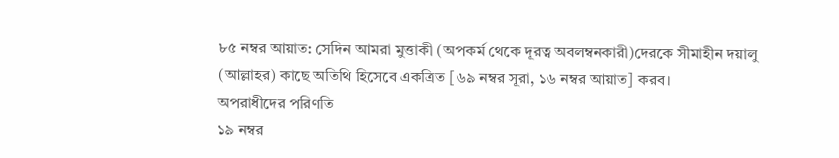৮৫ নম্বর আয়াত: সেদিন আমরা মুত্তাকী (অপকর্ম থেকে দূরত্ব অবলম্বনকারী)দেরকে সীমাহীন দয়ালু (আল্লাহর) কাছে অতিথি হিসেবে একত্রিত [৬৯ নম্বর সূরা, ১৬ নম্বর আয়াত] করব।
অপরাধীদের পরিণতি
১৯ নম্বর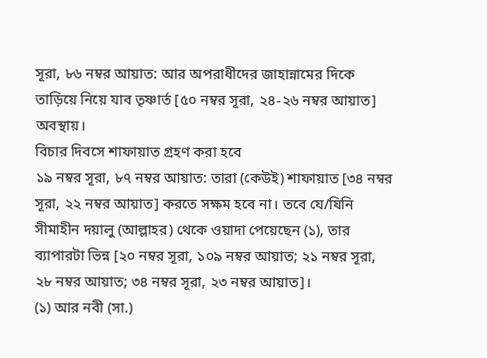সূরা, ৮৬ নম্বর আয়াত: আর অপরাধীদের জাহান্নামের দিকে তাড়িয়ে নিয়ে যাব তৃষ্ণার্ত [৫০ নম্বর সূরা, ২৪-২৬ নম্বর আয়াত] অবস্থায়।
বিচার দিবসে শাফায়াত গ্রহণ করা হবে
১৯ নম্বর সূরা, ৮৭ নম্বর আয়াত: তারা (কেউই) শাফায়াত [৩৪ নম্বর সূরা, ২২ নম্বর আয়াত] করতে সক্ষম হবে না। তবে যে/যিনি সীমাহীন দয়ালু (আল্লাহর) থেকে ওয়াদা পেয়েছেন (১), তার ব্যাপারটা ভিন্ন [২০ নম্বর সূরা, ১০৯ নম্বর আয়াত; ২১ নম্বর সূরা, ২৮ নম্বর আয়াত; ৩৪ নম্বর সূরা, ২৩ নম্বর আয়াত]।
(১) আর নবী (সা.)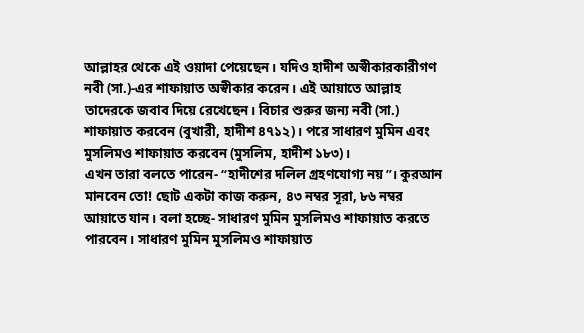আল্লাহর থেকে এই ওয়াদা পেয়েছেন। যদিও হাদীশ অস্বীকারকারীগণ নবী (সা.)-এর শাফায়াত অস্বীকার করেন। এই আয়াতে আল্লাহ তাদেরকে জবাব দিয়ে রেখেছেন। বিচার শুরুর জন্য নবী (সা.) শাফায়াত করবেন (বুখারী, হাদীশ ৪৭১২)। পরে সাধারণ মুমিন এবং মুসলিমও শাফায়াত করবেন (মুসলিম, হাদীশ ১৮৩)।
এখন তারা বলতে পারেন- “হাদীশের দলিল গ্রহণযোগ্য নয়”। কুরআন মানবেন তো! ছোট একটা কাজ করুন, ৪৩ নম্বর সূরা, ৮৬ নম্বর আয়াতে যান। বলা হচ্ছে- সাধারণ মুমিন মুসলিমও শাফায়াত করতে পারবেন। সাধারণ মুমিন মুসলিমও শাফায়াত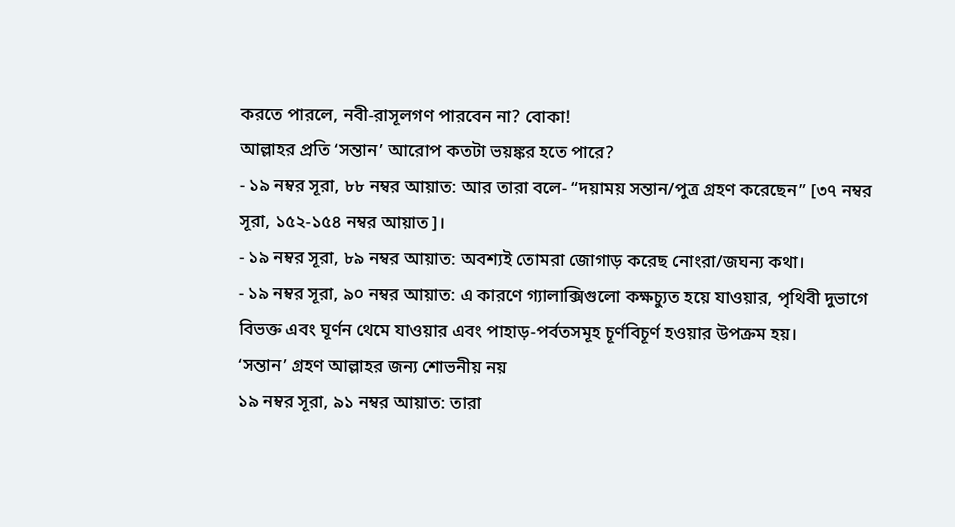করতে পারলে, নবী-রাসূলগণ পারবেন না? বোকা!
আল্লাহর প্রতি ‘সন্তান’ আরোপ কতটা ভয়ঙ্কর হতে পারে?
- ১৯ নম্বর সূরা, ৮৮ নম্বর আয়াত: আর তারা বলে- “দয়াময় সন্তান/পুত্র গ্রহণ করেছেন” [৩৭ নম্বর সূরা, ১৫২-১৫৪ নম্বর আয়াত]।
- ১৯ নম্বর সূরা, ৮৯ নম্বর আয়াত: অবশ্যই তোমরা জোগাড় করেছ নোংরা/জঘন্য কথা।
- ১৯ নম্বর সূরা, ৯০ নম্বর আয়াত: এ কারণে গ্যালাক্সিগুলো কক্ষচ্যুত হয়ে যাওয়ার, পৃথিবী দুভাগে বিভক্ত এবং ঘূর্ণন থেমে যাওয়ার এবং পাহাড়-পর্বতসমূহ চূর্ণবিচূর্ণ হওয়ার উপক্রম হয়।
‘সন্তান’ গ্রহণ আল্লাহর জন্য শোভনীয় নয়
১৯ নম্বর সূরা, ৯১ নম্বর আয়াত: তারা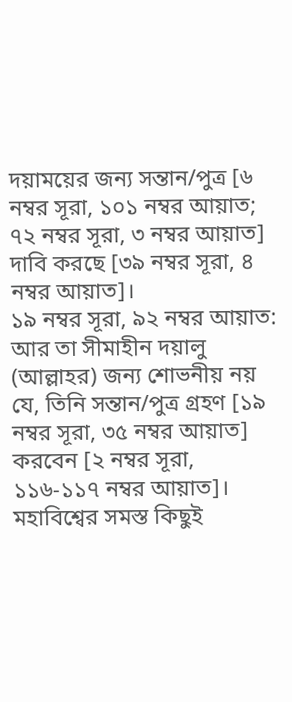দয়াময়ের জন্য সন্তান/পুত্র [৬ নম্বর সূরা, ১০১ নম্বর আয়াত; ৭২ নম্বর সূরা, ৩ নম্বর আয়াত] দাবি করছে [৩৯ নম্বর সূরা, ৪ নম্বর আয়াত]।
১৯ নম্বর সূরা, ৯২ নম্বর আয়াত: আর তা সীমাহীন দয়ালু (আল্লাহর) জন্য শোভনীয় নয় যে, তিনি সন্তান/পুত্র গ্রহণ [১৯ নম্বর সূরা, ৩৫ নম্বর আয়াত] করবেন [২ নম্বর সূরা, ১১৬-১১৭ নম্বর আয়াত]।
মহাবিশ্বের সমস্ত কিছুই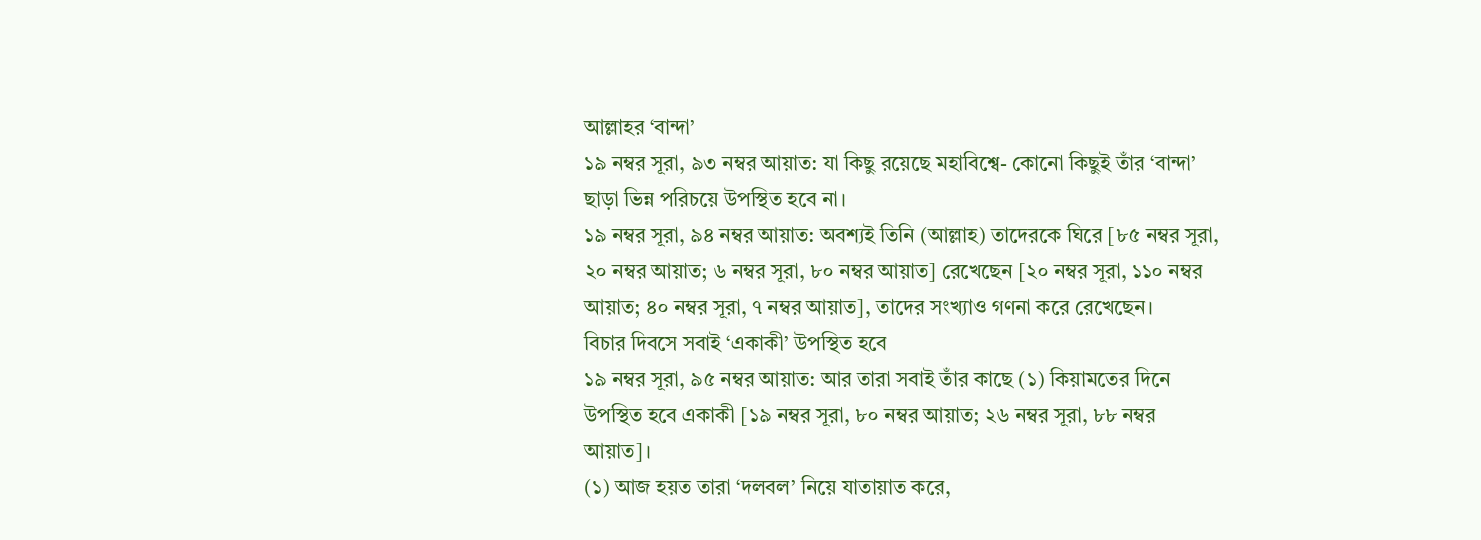আল্লাহর ‘বান্দা’
১৯ নম্বর সূরা, ৯৩ নম্বর আয়াত: যা কিছু রয়েছে মহাবিশ্বে- কোনো কিছুই তাঁর ‘বান্দা’ ছাড়া ভিন্ন পরিচয়ে উপস্থিত হবে না।
১৯ নম্বর সূরা, ৯৪ নম্বর আয়াত: অবশ্যই তিনি (আল্লাহ) তাদেরকে ঘিরে [৮৫ নম্বর সূরা, ২০ নম্বর আয়াত; ৬ নম্বর সূরা, ৮০ নম্বর আয়াত] রেখেছেন [২০ নম্বর সূরা, ১১০ নম্বর আয়াত; ৪০ নম্বর সূরা, ৭ নম্বর আয়াত], তাদের সংখ্যাও গণনা করে রেখেছেন।
বিচার দিবসে সবাই ‘একাকী’ উপস্থিত হবে
১৯ নম্বর সূরা, ৯৫ নম্বর আয়াত: আর তারা সবাই তাঁর কাছে (১) কিয়ামতের দিনে উপস্থিত হবে একাকী [১৯ নম্বর সূরা, ৮০ নম্বর আয়াত; ২৬ নম্বর সূরা, ৮৮ নম্বর আয়াত]।
(১) আজ হয়ত তারা ‘দলবল’ নিয়ে যাতায়াত করে,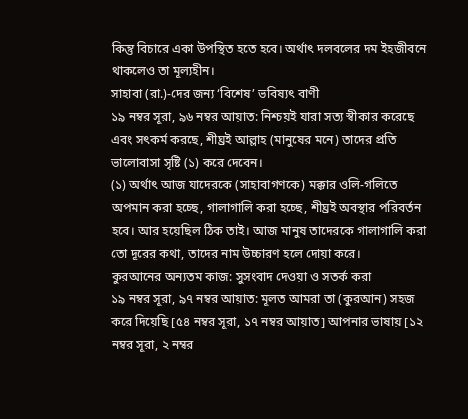কিন্তু বিচারে একা উপস্থিত হতে হবে। অর্থাৎ দলবলের দম ইহজীবনে থাকলেও তা মূল্যহীন।
সাহাবা (রা.)-দের জন্য ‘বিশেষ’ ভবিষ্যৎ বাণী
১৯ নম্বর সূরা, ৯৬ নম্বর আয়াত: নিশ্চয়ই যারা সত্য স্বীকার করেছে এবং সৎকর্ম করছে, শীঘ্রই আল্লাহ (মানুষের মনে) তাদের প্রতি ভালোবাসা সৃষ্টি (১) করে দেবেন।
(১) অর্থাৎ আজ যাদেরকে (সাহাবাগণকে) মক্কার ওলি-গলিতে অপমান করা হচ্ছে, গালাগালি করা হচ্ছে, শীঘ্রই অবস্থার পরিবর্তন হবে। আর হয়েছিল ঠিক তাই। আজ মানুষ তাদেরকে গালাগালি করা তো দূরের কথা, তাদের নাম উচ্চারণ হলে দোয়া করে।
কুরআনের অন্যতম কাজ: সুসংবাদ দেওয়া ও সতর্ক করা
১৯ নম্বর সূরা, ৯৭ নম্বর আয়াত: মূলত আমরা তা (কুরআন) সহজ করে দিয়েছি [৫৪ নম্বর সূরা, ১৭ নম্বর আয়াত] আপনার ভাষায় [১২ নম্বর সূরা, ২ নম্বর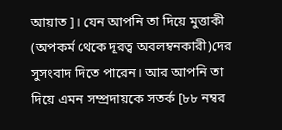আয়াত]। যেন আপনি তা দিয়ে মুত্তাকী (অপকর্ম থেকে দূরত্ব অবলম্বনকারী)দের সুসংবাদ দিতে পারেন। আর আপনি তা দিয়ে এমন সম্প্রদায়কে সতর্ক [৮৮ নম্বর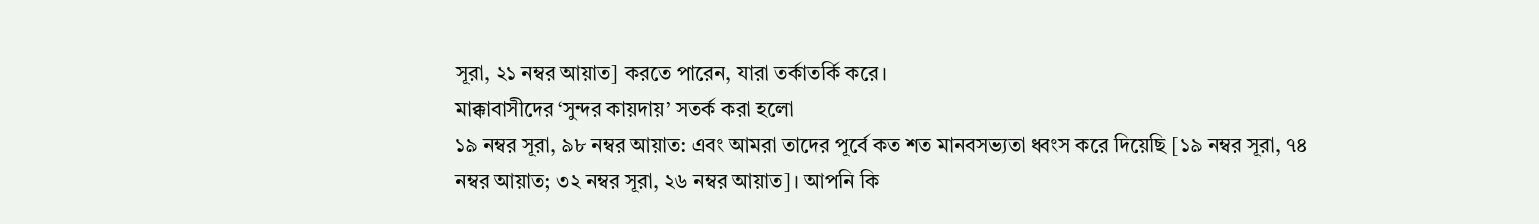সূরা, ২১ নম্বর আয়াত] করতে পারেন, যারা তর্কাতর্কি করে।
মাক্কাবাসীদের ‘সুন্দর কায়দায়’ সতর্ক করা হলো
১৯ নম্বর সূরা, ৯৮ নম্বর আয়াত: এবং আমরা তাদের পূর্বে কত শত মানবসভ্যতা ধ্বংস করে দিয়েছি [১৯ নম্বর সূরা, ৭৪ নম্বর আয়াত; ৩২ নম্বর সূরা, ২৬ নম্বর আয়াত]। আপনি কি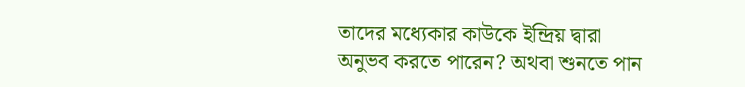তাদের মধ্যেকার কাউকে ইন্দ্রিয় দ্বারা অনুভব করতে পারেন? অথবা শুনতে পান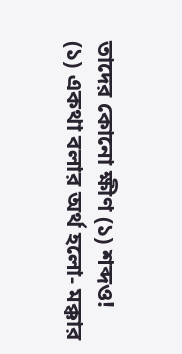তাদের কোনো ক্ষীণ (১) শব্দও!
(১) একথা বলার অর্থ হলো- মক্কার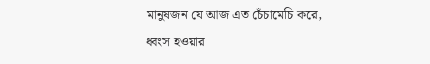মানুষজন যে আজ এত চেঁচামেচি করে, ধ্বংস হওয়ার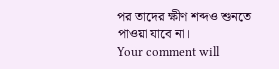পর তাদের ক্ষীণ শব্দও শুনতে পাওয়া যাবে না।
Your comment will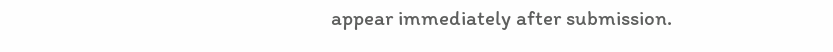appear immediately after submission.